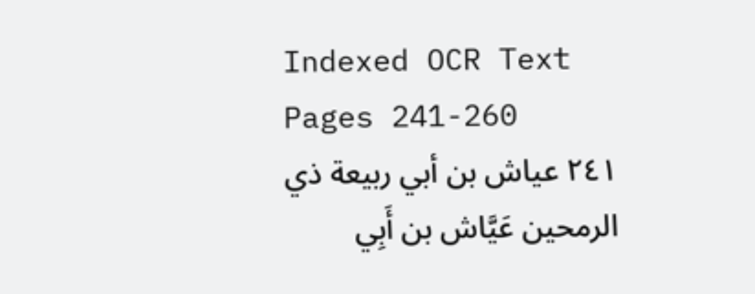Indexed OCR Text
Pages 241-260
٢٤١ عیاش بن أبي ربيعة ذي الرمحين عَيَّاش بن أَبِي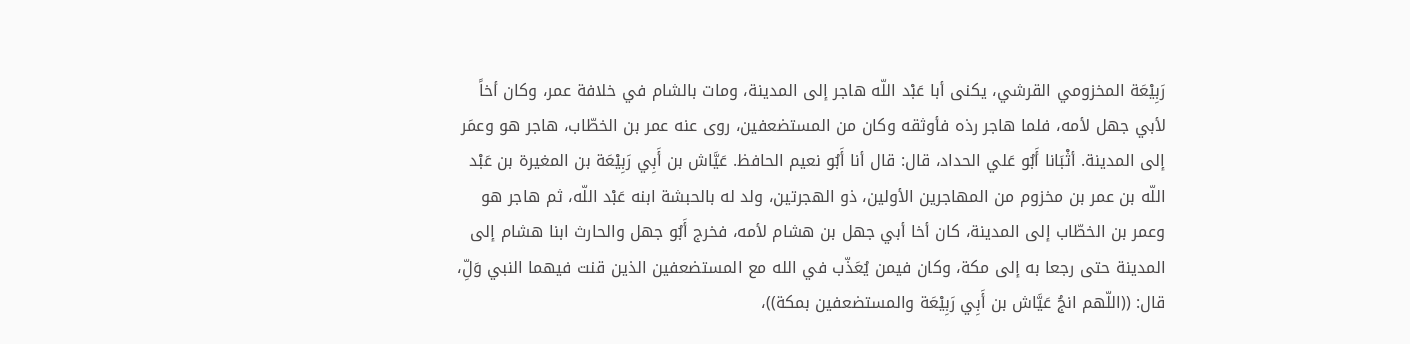رَبِيْعَة المخزومي القرشي، يكنى أبا عَبْد اللّه هاجر إلى المدينة، ومات بالشام في خلافة عمر، وكان أخاً لأبي جهل لأمه، فلما هاجر رذه فأوثقه وكان من المستضعفين، روى عنه عمر بن الخطّاب، هاجر هو وعمَر إلى المدينة. أثْبَانا أَبُو عَلي الحداد، قال: قال أنا أَبُو نعيم الحافظ. عَيَّاش بن أَبِي رَبِيْعَة بن المغيرة بن عَبْد اللّه بن عمر بن مخزوم من المهاجرين الأولين، ذو الهجرتين، ولد له بالحبشة ابنه عَبْد اللّه، ثم هاجر هو وعمر بن الخطّاب إلى المدينة، كان أخا أبي جهل بن هشام لأمه، فخرج أَبُو جهل والحارث ابنا هشام إلى المدينة حتى رجعا به إلى مكة، وكان فيمن يُعَذّب في الله مع المستضعفين الذين قنت فيهما النبي وَلِّ، قال: ((اللّهم انجُ عَيَّاش بن أَبِي رَبِيْعَة والمستضعفين بمكة))،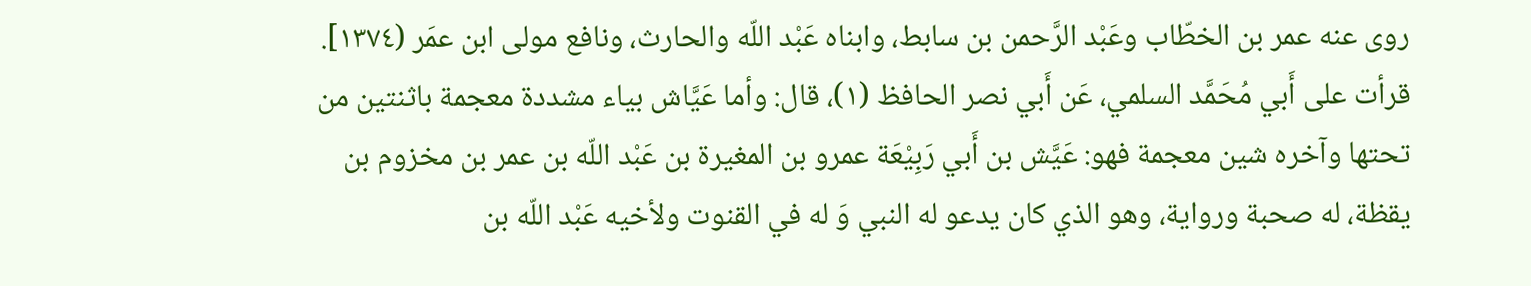روى عنه عمر بن الخطّاب وعَبْد الرَّحمن بن سابط، وابناه عَبْد اللّه والحارث، ونافع مولى ابن عمَر (١٣٧٤]. قرأت على أَبي مُحَمَّد السلمي، عَن أَبي نصر الحافظ (١)، قال: وأما عَيَّاش بياء مشددة معجمة باثنتين من تحتها وآخره شين معجمة فهو: عَيَّش بن أَبي رَبِيْعَة عمرو بن المغيرة بن عَبْد اللّه بن عمر بن مخزوم بن يقظة، له صحبة ورواية، وهو الذي كان يدعو له النبي وَ له في القنوت ولأخيه عَبْد اللّه بن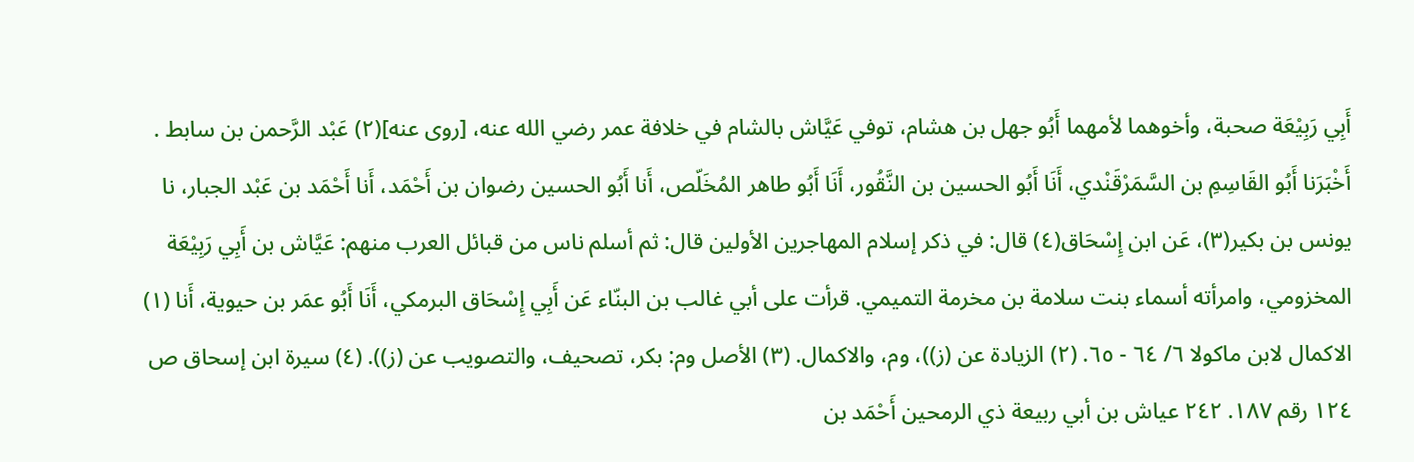أَبِي رَبِيْعَة صحبة، وأخوهما لأمهما أَبُو جهل بن هشام، توفي عَيَّاش بالشام في خلافة عمر رضي الله عنه، [روى عنه](٢) عَبْد الرَّحمن بن سابط . أَخْبَرَنا أَبُو القَاسِمِ بن السَّمَرْقَنْدي، أَنَا أَبُو الحسين بن النَّقُور، أَنَا أَبُو طاهر المُخَلّص، أَنا أَبُو الحسين رضوان بن أَحْمَد، أَنا أَحْمَد بن عَبْد الجبار، نا يونس بن بكير(٣)، عَن ابن إِسْحَاق(٤) قال: في ذكر إسلام المهاجرين الأولين قال: ثم أسلم ناس من قبائل العرب منهم: عَيَّاش بن أَبِي رَبِيْعَة المخزومي، وامرأته أسماء بنت سلامة بن مخرمة التميمي. قرأت على أبي غالب بن البنّاء عَن أَبِي إِسْحَاق البرمكي، أَنَا أَبُو عمَر بن حيوية، أَنا (١) الاكمال لابن ماكولا ٦/ ٦٤ - ٦٥. (٢) الزيادة عن (ز))، وم، والاكمال. (٣) الأصل وم: بكر، تصحيف، والتصويب عن (ز)). (٤) سيرة ابن إسحاق ص ١٢٤ رقم ١٨٧. ٢٤٢ عياش بن أبي ربيعة ذي الرمحين أَحْمَد بن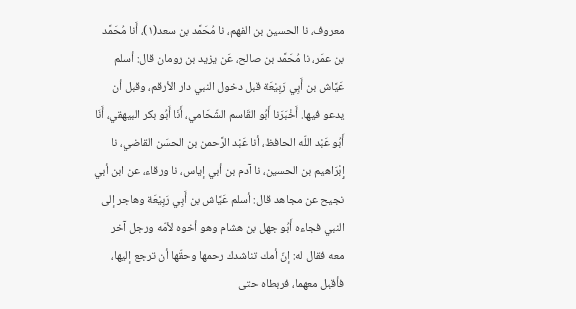معروف، نا الحسين بن الفهم، نا مُحَمَّد بن سعد(١)، أَنا مُحَمَّد بن عمَر، نا مُحَمَّد بن صالح، عَن يزيد بن رومان قال: أسلم عَيَّاش بن أَبِي رَبِيْعَة قبل دخول النبي دار الأرقم، وقبل أن يدعو فيها. أَخْبَرَنا أَبُو القَاسم الشّحَامي، أَنَا أَبُو بكر البيهقي، أَنَا أَبُو عَبْد اللّه الحافظ، أنا عَبْد الرَّحمن بن الحسَن القاضي، نا إِبْرَاهيم بن الحسين، نا آدم بن أبي إياس، نا ورقاء، عن ابن أبي نجیح عن مجاهد قال: أسلم عَيَّاش بن أَبِي رَبِيْعَة وهاجر إلى النبي فجاءه أَبُو جهل بن هشام وهو أخوه لأمّه ورجل آخر معه فقال له: إنّ أمك تناشدك رحمها وحقّها أن ترجع إليها، فأقبل معهما، فربطاه حتى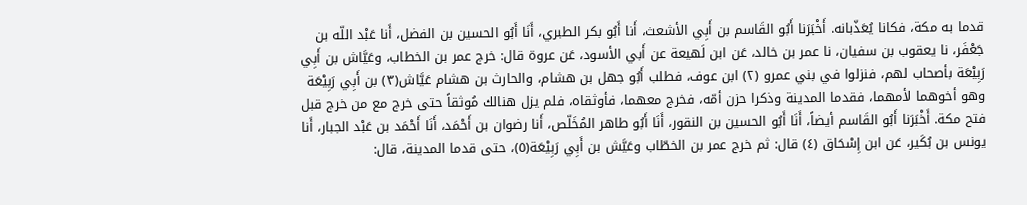قدما به مكة، فكانا يُعَذّبانه. أَخْبَرَنا أَبُو القَاسم بن أَبِي الأشعث، أَنا أَبُو بكر الطبري، أَنَا أَبُو الحسين بن الفضل، أَنا عَبْد اللّه بن جَعْفَر، نا يعقوب بن سفيان، نا عمر بن خالد، عَن ابن لَهيعة عن أَبي الأسود، عَن عروة قال: خرج عمر بن الخطاب، وعَيَّاش بن أَبِي رَبِيْعَة بأصحاب لهم، فنزلوا في بني عمرو (٢) ابن عوف، فطلب أَبُو جهل بن هشام، والحارث بن هشام عَيَّاش(٣) بن أَبِي رَبِيْعَة وهو أخوهما لأمهما، فقدما المدينة وذكرا حزن أمّه، فخرج معهما، فأوثقاه، فلم يزل هنالك مُوثقاً حتى خرج مع من خرج قبل فتح مكة. أَخْبَرَنا أَبُو القَاسم أيضاً، أَنَا أَبُو الحسين بن النقور، أَنَا أَبُو طاهر المُخَلّص، أَنا رضوان بن أَحْمَد، أَنَا أَحْمَد بن عَبْد الجبار، أَنا يونس بن بُكَير، عَن ابن إِسْحَاق (٤) قال: ثم خرج عمر بن الخطّاب وعَيَّش بن أَبِي رَبِيْعَة(٥)، حتى قدما المدينة، قال: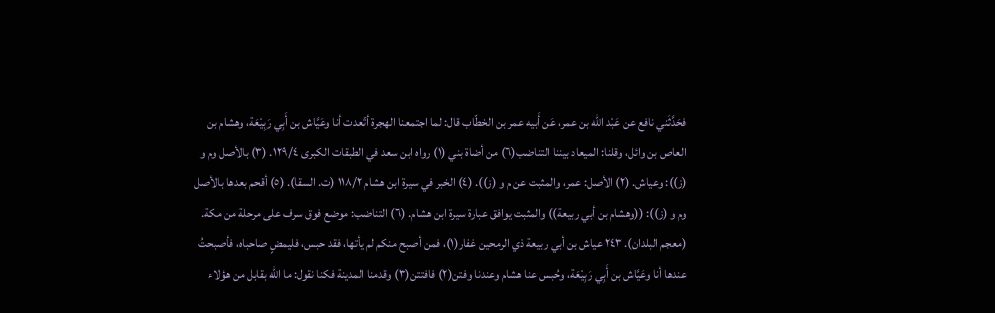فحَدَّثَني نافع عن عَبْد اللّه بن عمر، عَن أَبيه عمر بن الخطّاب قال: لما اجتمعنا الهجرة أتّعدت أنا وعَيَّاش بن أَبِي رَبِيْعَة، وهشام بن العاص بن وائل، وقلنا: الميعاد بيننا التناضب(٦) من أضاة بني (١) رواه ابن سعد في الطبقات الكبرى ١٢٩/٤. (٣) بالأصل وم و (ز)): وعياش. (٢) الأصل: عمر، والمثبت عن م و (ز)). (٤) الخبر في سيرة ابن هشام ١١٨/٢ (ت. السقا). (٥) أقحم بعدها بالأصل وم و (ز)): ((وهشام بن أبي ربيعة)) والمثبت يوافق عبارة سيرة ابن هشام. (٦) التناضب: موضع فوق سرف على مرحلة من مكة. (معجم البلدان). ٢٤٣ عیاش بن أبي ربيعة ذي الرمحین غفار(١)، فمن أصبح منكم لم يأتها، فقد حبس، فليمضٍ صاحباه، فأصبحتُ عندها أنا وعَيَّاش بن أَبِي رَبِيْعَة، وحُبس عنا هشام وعندنا وفتن(٢) فافتتن(٣) وقدمنا المدينة فكنا نقول: ما الله بقابل من هؤلاء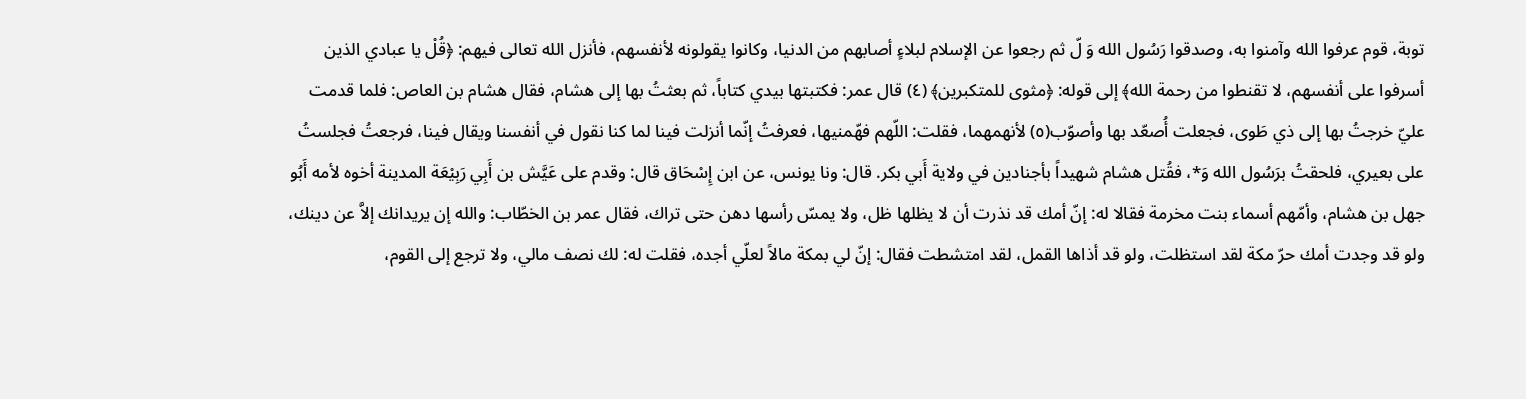توبة، قوم عرفوا الله وآمنوا به، وصدقوا رَسُول الله وَ لّ ثم رجعوا عن الإسلام لبلاءٍ أصابهم من الدنيا، وكانوا يقولونه لأنفسهم، فأنزل الله تعالى فيهم: ﴿قُلْ يا عبادي الذين أسرفوا على أنفسهم، لا تقنطوا من رحمة الله﴾ إلى قوله: ﴿مثوى للمتكبرين﴾ (٤) قال عمر: فكتبتها بيدي كتاباً، ثم بعثتُ بها إلى هشام، فقال هشام بن العاص: فلما قدمت عليّ خرجتُ بها إلى ذي طَوى، فجعلت أُصعّد بها وأصوّب(٥) لأنهمهما، فقلت: اللّهم فهّمنيها، فعرفتُ إنّما أنزلت فينا لما كنا نقول في أنفسنا ويقال فينا، فرجعتُ فجلستُ على بعيري، فلحقتُ برَسُول الله وَ*، فقُتل هشام شهيداً بأجنادين في ولاية أَبي بكر. قال: ونا یونس، عن ابن إِسْحَاق قال: وقدم على عَيَّش بن أَبِي رَبِيْعَة المدينة أخوه لأمه أَبُو جهل بن هشام، وأمّهم أسماء بنت مخرمة فقالا له: إنّ أمك قد نذرت أن لا يظلها ظل، ولا يمسّ رأسها دهن حتى تراك، فقال عمر بن الخطّاب: والله إن يريدانك إلاَّ عن دينك، ولو قد وجدت أمك حرّ مكة لقد استظلت، ولو قد أذاها القمل، لقد امتشطت فقال: إنّ لي بمكة مالاً لعلّي أجده، فقلت له: لك نصف مالي، ولا ترجع إلى القوم،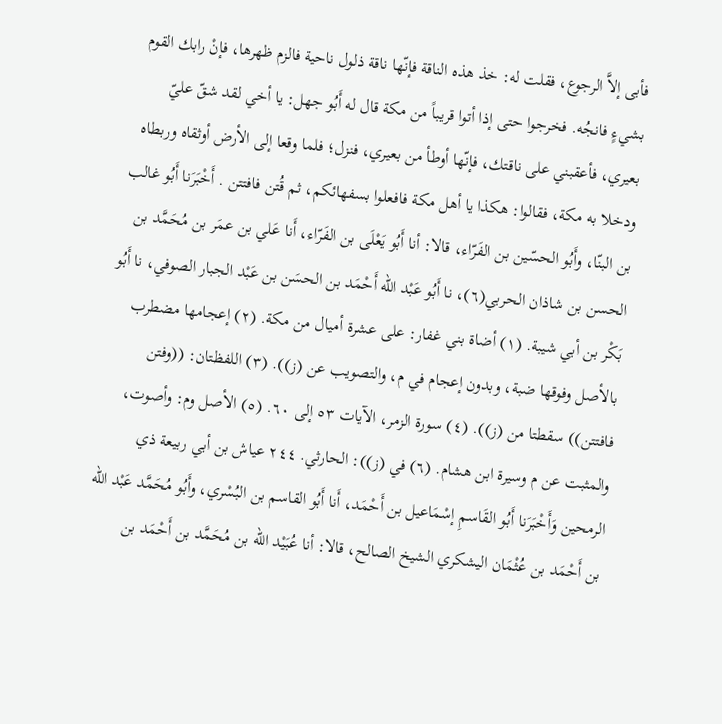فأبى إلاَّ الرجوع، فقلت له: خذ هذه الناقة فإنّها ناقة ذلول ناحية فالزم ظهرها، فإنْ رابك القوم بشيءٍ فانجُه. فخرجوا حتى إذا أتوا قريباً من مكة قال له أَبُو جهل: يا أخي لقد شقّ عليّ بعيري، فأعقبني على ناقتك، فإنّها أوطأ من بعيري، فنزل؛ فلما وقعا إلى الأرض أوثقاه وربطاه ودخلا به مكة، فقالوا: هكذا يا أهل مكة فافعلوا بسفھائکم، ثم قُتن فافتتن . أَخْبَرَنا أَبُو غالب بن البنّا، وأَبُو الحسّين بن الفَرّاء، قالا: أنا أَبُو يَعْلَى بن الفَرّاء، أَنا عَلي بن عمَر بن مُحَمَّد بن الحسن بن شاذان الحربي(٦)، نا أَبُو عَبْد اللّه أَحْمَد بن الحسَن بن عَبْد الجبار الصوفي، نا أَبُو بَكْر بن أبي شيبة. (١) أضاة بني غفار: على عشرة أميال من مكة. (٢) إعجامها مضطرب بالأصل وفوقها ضبة، وبدون إعجام في م، والتصويب عن (ز)). (٣) اللفظتان: ((وفتن فافتتن)) سقطتا من (ز)). (٤) سورة الزمر، الآيات ٥٣ إلى ٦٠. (٥) الأصل وم: وأصوت، والمثبت عن م وسيرة ابن هشام. (٦) في (ز)): الحارثي. ٢٤٤ عیاش بن أبي ربيعة ذي الرمحین وَأَخْبَرَنا أَبُو القَاسمِ إسْمَاعيل بن أَحْمَد، أَنا أَبُو القاسم بن البُسْري، وأَبُو مُحَمَّد عَبْد اللّه بن أَحْمَد بن عُثْمَان اليشكري الشيخ الصالح، قالا: أنا عُبَيْد اللّه بن مُحَمَّد بن أَحْمَد بن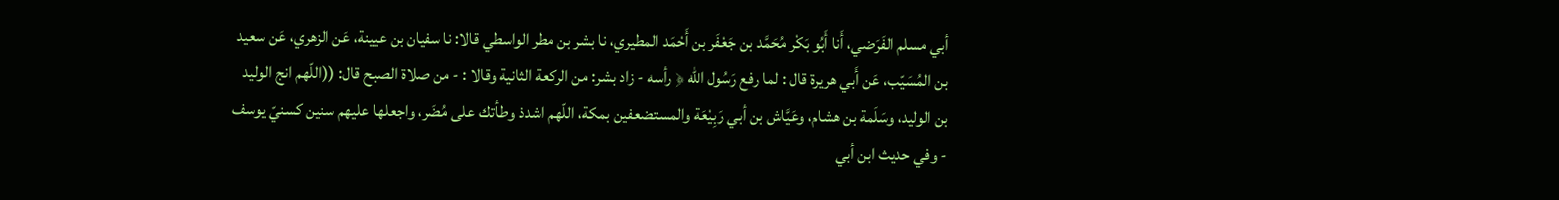أبي مسلم الفَرَضي، أَنا أَبُو بَكْر مُحَمَّد بن جَعْفَر بن أَحْمَد المطيري، نا بشر بن مطر الواسطي قالا: نا سفيان بن عيينة، عَن الزهري، عَن سعيد بن المُسَيّب، عَن أَبي هريرة قال : لما رفع رَسُول الله ﴿ رأسه - زاد بشر: من الركعة الثانية وقالا : - من صلاة الصبح قال: ((اللّهم انج الوليد بن الوليد، وسَلَمة بن هشام، وعَيَّاش بن أبي رَبِيْعَة والمستضعفين بمكة، اللّهم اشدذ وطأتك على مُضَر، واجعلها عليهم سنين كسنيّ يوسف - وفي حديث ابن أبي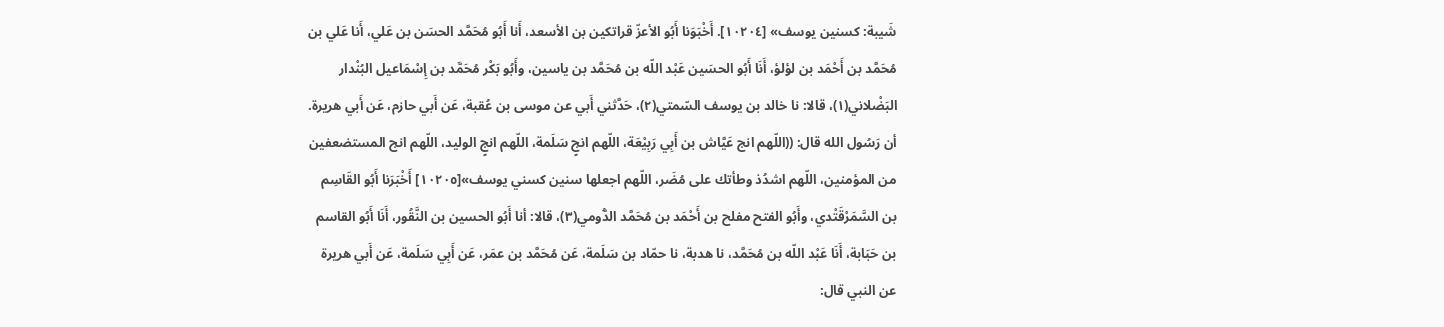شَيبة: كسنين يوسف» [١٠٢٠٤]. أَخْبَوَنا أَبُو الأعزّ قراتكين بن الأسعد، أَنا أَبُو مُحَمَّد الحسَن بن عَلي، أَنا عَلي بن مُحَمَّد بن أَحْمَد بن لؤلؤ، أَنَا أَبُو الحسَين عَبْد اللّه بن مُحَمَّد بن ياسين، وأَبُو بَكْر مُحَمَّد بن إِسْمَاعيل البُنْدار البَضْلاني(١)، قالا: نا خالد بن يوسف السّمتي(٢)، حَدَّثني أَبي عن موسى بن عُقبة، عَن أَبي حازم، عَن أَبي هريرة. أن رَسُول الله قال: ((اللّهم انج عَيَّاش بن أَبِي رَبِيْعَة، اللّهم انجٍ سَلَمة، اللّهم انجٍ الوليد، اللّهم انج المستضعفين من المؤمنين، اللّهم اشدُذ وطأتك على مُضَر، اللّهم اجعلها سنین کسني يوسف»[١٠٢٠٥] أَخْبَرَنا أَبُو القَاسِم بن السَّمَرْقَتْدي، وأَبُو الفتح مفلح بن أَحْمَد بن مُحَمَّد الدُّومي(٣)، قالا: أنا أَبُو الحسين بن النَّقُور، أَنَا أَبُو القاسم بن حَبَابة، أَنَا عَبْد اللّه بن مُحَمَّد، نا هدبة، نا حمّاد بن سَلَمة، عَن مُحَمَّد بن عمَر، عَن أَبِي سَلَمة، عَن أَبي هريرة عن النبي قال: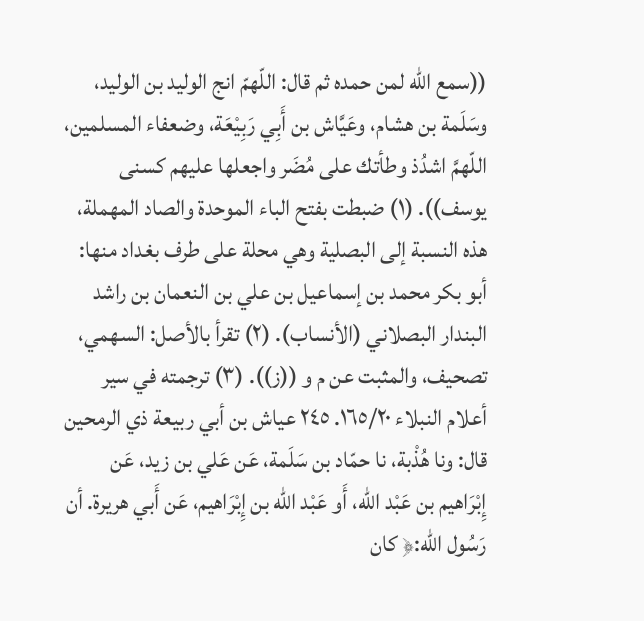((سمع الله لمن حمده ثم قال: اللّهمّ انج الوليد بن الوليد، وسَلَمة بن هشام، وعَيَّاش بن أَبِي رَبِيْعَة، وضعفاء المسلمين، اللّهمَّ اشدُذ وطأتك على مُضَر واجعلها عليهم کسنی یوسف)). (١) ضبطت بفتح الباء الموحدة والصاد المهملة، هذه النسبة إلى البصلية وهي محلة على طرف بغداد منها: أبو بكر محمد بن إسماعيل بن علي بن النعمان بن راشد البندار البصلاني (الأنساب). (٢) تقرأ بالأصل: السهمي، تصحيف، والمثبت عن م و ((ز)). (٣) ترجمته في سير أعلام النبلاء ١٦٥/٢٠. ٢٤٥ عياش بن أبي ربيعة ذي الرمحين قال: ونا هُذْبة، نا حمّاد بن سَلَمة، عَن عَلي بن زيد، عَن إِبْرَاهيم بن عَبْد اللّه، أَو عَبْد اللّه بن إِبْرَاهيم، عَن أَبي هريرة. أن رَسُول الله:﴿ كان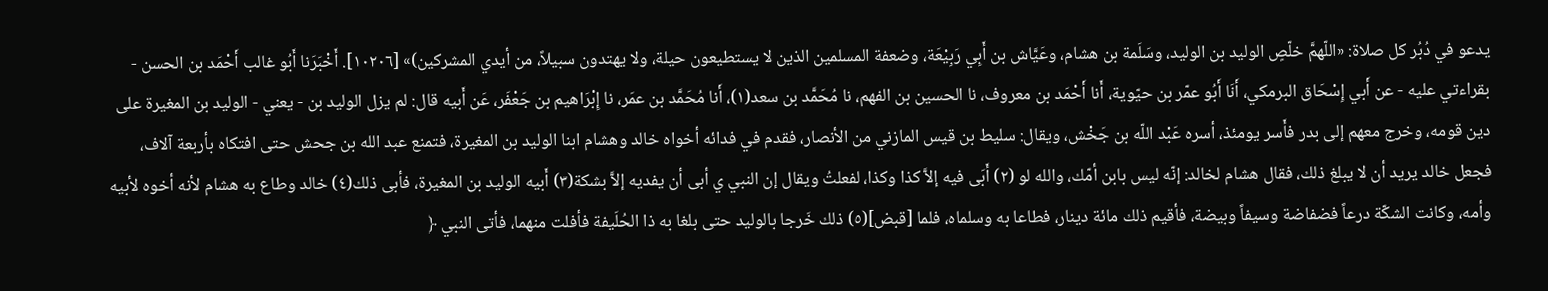يدعو في دُبُر كل صلاة: «اللّهمَّ خلّصٍ الوليد بن الوليد، وسَلَمة بن هشام، وعَيَّاش بن أَبِي رَبِيْعَة، وضعفة المسلمين الذين لا يستطيعون حيلة، ولا يهتدون سبيلاً، من أيدي المشركين)» [١٠٢٠٦]. أَخْبَرَنا أَبُو غالب أَحْمَد بن الحسن - بقراءتي عليه - عن أَبي إِسْحَاق البرمكي، أَنَا أَبُو عمّر بن حيّوية، أَنا أَحْمَد بن معروف، نا الحسين بن الفهم، نا مُحَمَّد بن سعد(١)، أَنا مُحَمَّد بن عمَر، نا إِبْرَاهيم بن جَعْفَر، عَن أَبيه قال: لم يزل الوليد بن - يعني - الوليد بن المغيرة على دين قومه، وخرج معهم إلى بدر فأَسر يومئذ، أسره عَبْد اللّه بن جَخْش، ويقال: سليط بن قيس المازني من الأنصار، فقدم في فدائه أخواه خالد وهشام ابنا الوليد بن المغيرة، فتمنع عبد الله بن جحش حتى افتكاه بأربعة آلاف، فجعل خالد يريد أن لا يبلغ ذلك، فقال هشام لخالد: إنّه ليس بابن أمّك، والله لو (٢) أَبَى فيه إلاَّ كذا وكذا، لفعلتُ ويقال إن النبي ي أبى أن يفديه إلاَّ بشكة(٣) أَبيه الوليد بن المغيرة، فأبى ذلك(٤) خالد وطاع به هشام لأنه أخوه لأبيه وأمه، وكانت الشكّة درعاً فضفاضة وسيفاً وبيضة، فأقيم ذلك مائة دينار، فطاعا به وسلماه، فلما [قبض](٥) ذلك خَرجا بالوليد حتى بلغا به ذا الحُلَيفة فأفلت منهما، فأتى النبي ﴿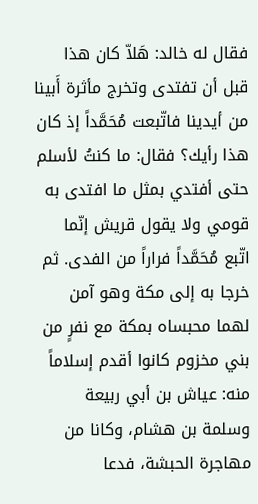فقال له خالد: هَلاّ كان هذا قبل أن تفتدی وتخرج مأثرة أَبينا من أيدينا فاتّبعت مُحَمَّداً إذ كان هذا رأيك؟ فقال: ما كنتُ لأسلم حتى أفتدي بمثل ما افتدى به قومي ولا يقول قريش إنّما اتّبع مُحَمَّداً فراراً من الفدى. ثم خرجا به إلى مكة وهو آمن لهما محبساه بمكة مع نفرٍ من بني مخزوم كانوا أقدم إسلاماً منه: عياش بن أبي ربيعة وسلمة بن هشام، وكانا من مهاجرة الحبشة، فدعا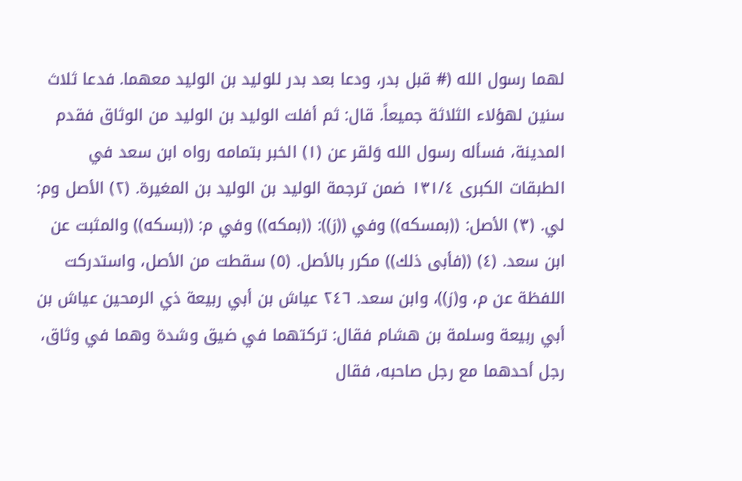لهما رسول الله (# قبل بدر، ودعا بعد بدر للوليد بن الوليد معهما. فدعا ثلاث سنين لهؤلاء الثلاثة جميعاً. قال: ثم أفلت الوليد بن الوليد من الوثاق فقدم المدينة، فسأله رسول الله وَلقر عن (١) الخبر بتمامه رواه ابن سعد في الطبقات الكبرى ١٣١/٤ ضمن ترجمة الوليد بن الوليد بن المغيرة. (٢) الأصل وم: لي. (٣) الأصل: ((بمسكه)) وفي ((ز)): ((بمكه)) وفي م: ((بسكه)) والمثبت عن ابن سعد. (٤) ((فأبى ذلك)) مكرر بالأصل. (٥) سقطت من الأصل، واستدركت اللفظة عن م، و(ز))، وابن سعد. ٢٤٦ عياش بن أبي ربيعة ذي الرمحين عياش بن أبي ربيعة وسلمة بن هشام فقال: تركتهما في ضيق وشدة وهما في وثاق، رجل أحدهما مع رجل صاحبه، فقال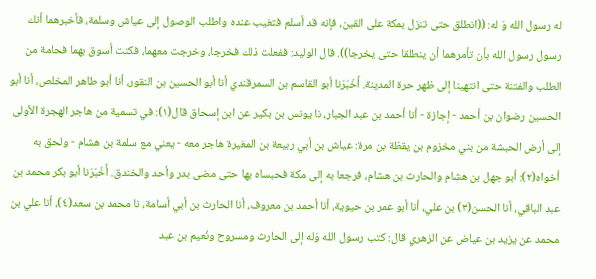له رسول الله وَ له: ((انطلق حتى تنزل بمكة على القين، فإنه قد أسلم فتغيب عنده واطلب الوصول إلى عياش وسلمة، فأخبرهما أنك رسول رسول الله بأن تأمرهما أن ينطلقا حتى يخرجا)). قال الوليد: ففعلت ذلك فخرجا، وخرجت معهما، فكنت أسوق بهما فحامة من الطلب والفتنة حتى انتهينا إلى ظهر حرة المدينة. أَخْبَرَنا أبو القاسم بن السمرقندي أنا أبو الحسين بن النقور، أنا أبو طاهر المخلص، أنا أبو الحسين رضوان بن أحمد - إجازة - أنا أحمد بن عبد الجبار، نا يونس بن بكير عن ابن إسحاق قال(١): في تسمية من هاجر الهجرة الأولى إلى أرض الحبشة من بني مخزوم بن يقظة بن مرة: عياش بن أبي ربيعة بن المغيرة هاجر معه - يعني مع سلمة بن هشام - ولحق به أخواه(٢): أبو جهل بن هشام والحارث بن هشام، فرجعا به إلى مكة فحبساه بها حتى مضى بدر وأحد والخندق. أَخْبَرَنا أبو بكر محمد بن عبد الباقي، أنا الحسن(٣) بن علي، أنا أبو عمر بن حيوية، أنا أحمد بن معروف، أنا الحارث بن أبي أسامة، نا محمد بن سعد(٤)، أنا علي بن محمد عن يزيد بن عياض عن الزهري قال: كتب رسول الله وَله إلى الحارث ومسروح ونُعيم بن عبد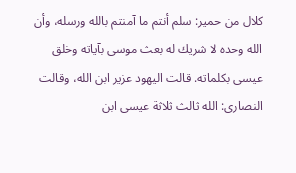کلال من حمیر: سلم أنتم ما آمنتم بالله ورسله، وأن الله وحده لا شريك له بعث موسی بآياته وخلق عيسى بكلماته. قالت اليهود عزير ابن الله، وقالت النصارى: الله ثالث ثلاثة عيسى ابن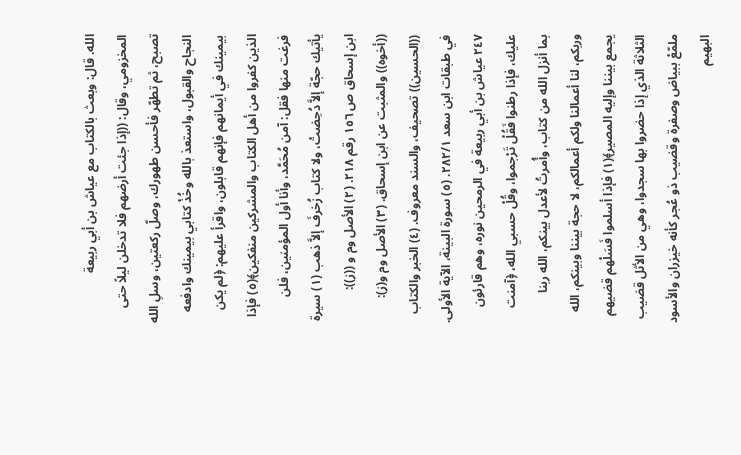الله. قال: وبعث بالكتاب مع عياش بن أبي ربيعة المخزومي، وقال: ((إذا جئت أرضهم فلا تدخلن ليلاً حتى تصبح، ثم تطهّر فأحسن طهورك، وصلّ ركعتين، وسلِ الله النجاح والقبول، واستعذ بالله وخُذْ كتابي بيمينك وادفعه بيمينك في أيمانهم فإنهم قابلون، واقرأ عليهم: ﴿لم يكن الذين كفروا من أهل الكتاب والمشركين منفكين﴾(٥) فإذا فرغت منها فقل: آمن مُحَمَّد، وأنا أول المؤمنين، فلن يأتيك حجّة إلاَّ دُحِضتْ، ولا كتاب زُخرفَ إلاَّ ذهب (١) سيرة ابن إسحاق ص ١٥٦ رقم ٢١٨. (٢) الأصل وم و ((ز)): ((أخوه)) والمثبت عن ابن إسحاق. (٣) الأصل وم و(ز): ((الحسين)) تصحيف، والسند معروف. (٤) الخبر والكتاب في طبقات ابن سعد ٢٨٢/١. (٥) سورة البينة، الآية الأولى. ٢٤٧ عیاش بن أبي ربيعة في الرمحین نوره، وهم قارئون عليك، فإذا رطنوا فَقُلْ تَرْجموا، وقُلْ حسبي الله، ﴿آمنت بما أنزل الله من كتاب، وأُمرتُ لأعدل بينكم، الله ربنا وربكم، لنا أعمالنا ولكم أعمالكم، لا حجة بيننا وبينكم، الله يجمع بيننا وإليه المصير﴾(١) فإذا أسلموا فَسَلْهم قضيهم الثلاثة الذي إذا حضروا بها سجدوا، وهي من الأثل قضيب ملمّعْ ببياض وصفرة وقضیب ذو عُجر كأنه خيزران والأسود البهيم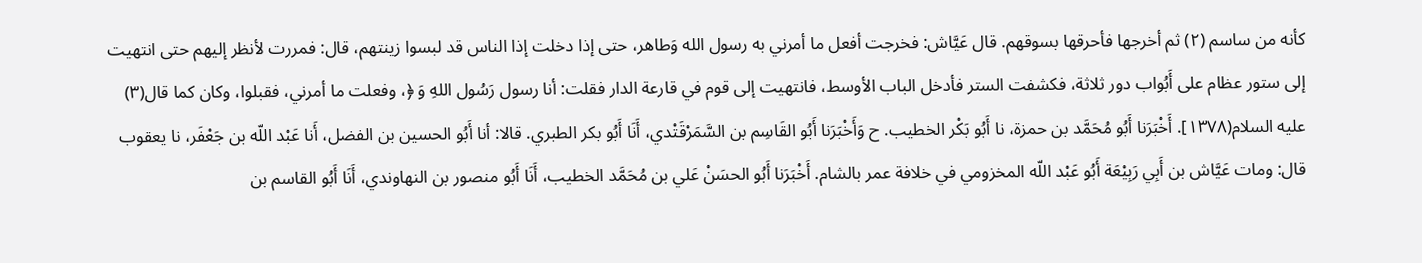كأنه من ساسم (٢) ثم أخرجها فأحرقها بسوقهم. قال عَيَّاش: فخرجت أفعل ما أمرني به رسول الله وَطاهر، حتى إذا دخلت إذا الناس قد لبسوا زينتهم، قال: فمررت لأنظر إليهم حتى انتهيت إلى ستور عظام على أَبُواب دور ثلاثة، فكشفت الستر فأدخل الباب الأوسط، فانتهيت إلى قوم في قارعة الدار فقلت: أنا رسول رَسُول اللهِ وَ ﴿، وفعلت ما أمرني، فقبلوا، وكان كما قال(٣) عليه السلام(١٣٧٨]. أَخْبَرَنا أَبُو مُحَمَّد بن حمزة، نا أَبُو بَكْر الخطيب. ح وَأَخْبَرَنا أَبُو القَاسِم بن السَّمَرْقَتْدي، أَنَا أَبُو بكر الطبري. قالا: أنا أَبُو الحسين بن الفضل، أَنا عَبْد اللّه بن جَعْفَر، نا يعقوب قال: ومات عَيَّاش بن أَبِي رَبِيْعَة أَبُو عَبْد اللّه المخزومي في خلافة عمر بالشام. أَخْبَرَنا أَبُو الحسَنْ عَلي بن مُحَمَّد الخطيب، أَنَا أَبُو منصور بن النهاوندي، أَنَا أَبُو القاسم بن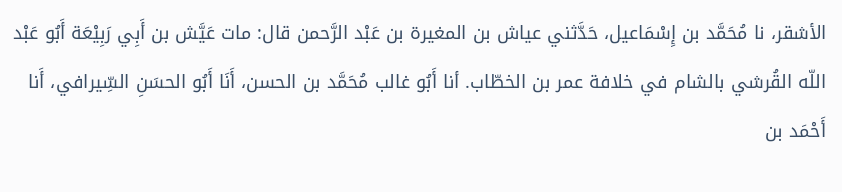الأشقر، نا مُحَمَّد بن إِسْمَاعيل، حَدَّثني عياش بن المغيرة بن عَبْد الرَّحمن قال: مات عَيَّش بن أَبِي رَبِيْعَة أَبُو عَبْد اللّه القُرشي بالشام في خلافة عمر بن الخطّاب. أنا أَبُو غالب مُحَمَّد بن الحسن، أَنَا أَبُو الحسَنِ السِّيرافي، أَنا أَحْمَد بن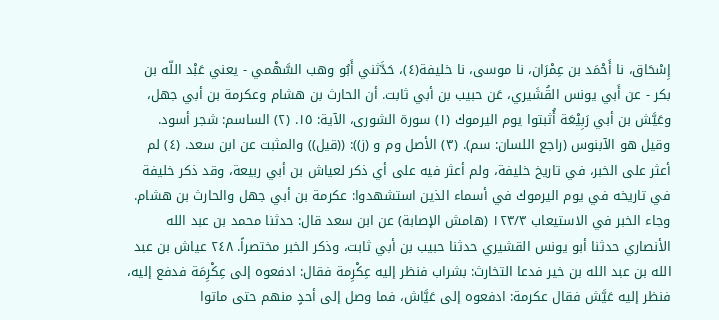إِسْحَاق، نا أَحْمَد بن عِمْرَان، نا موسى، نا خليفة(٤)، حَدَّثني أَبُو وهب السَّهْمي - يعني عَبْد اللّه بن بكر - عن أَبي يونس القُشَيري، عَن حبيب بن أبي ثابت. أن الحارث بن هشام وعكرمة بن أبي جهل، وعَيَّش بن أبي رَبِيْعَة أُثبتوا يوم اليرموك (١) سورة الشورى، الآية: ١٥. (٢) الساسم: شجر أسود. وقيل هو الآبنوس (راجع اللسان: سم). (٣) الأصل وم و (ز)): ((قيل)) والمثبت عن ابن سعد. (٤) لم أعثر على الخبر، في تاريخ خليفة، ولم أعثر فيه على أي ذكر لعياش بن أبي ربيعة، وقد ذكر خليفة في تاريخه في يوم اليرموك في أسماء الذين استشهدوا: عكرمة بن أبي جهل والحارث بن هشام. وجاء الخبر في الاستيعاب ١٢٣/٣ (هامش الإصابة) عن ابن سعد قال: حدثنا محمد بن عبد الله الأنصاري حدثنا أبو يونس القشيري حدثنا حبيب بن أبي ثابت، وذكر الخبر مختصراً. ٢٤٨ عیاش بن عبد الله بن عبد الله بن خير فدعا التخارث: بشراب فنظر إليه عِكْرِمة فقال: ادفعوه إلى عِكْرِمَة فدفع إليه، فنظر إليه عَيَّش فقال عكرمة: ادفعوه إلى عَيَّاش، فما وصل إلى أحدٍ منهم حتى ماتوا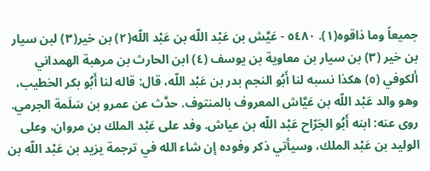جميعاً وما ذاقوه(١). ٥٤٨٠ - عَيَّش بن عَبْد اللّه بن عَبْد اللّه(٢) بن خير(٣) لبن سيار بن خير (٣) بن سيار بن معاوية بن يوسف (٤) ابن الحارث بن مرهبة الهمداني ألكوفي (٥) هكذا نسبه لنا أَبُو النجم بدر بن عَبْد اللّه، قال: قاله لنا أَبُو بكر الخطيب، وهو والد عَبْد اللّه بن عَيَّاش المعروف بالمنتوف. حدَّث عن عمرو بن سَلَمة الجرمي. روى عنه: ابنه أَبُو الجَرّاح عَبْد اللّه بن عياش. وفد على عَبْد الملك بن مروان، وعلى الوليد بن عَبْد الملك، وسيأتي ذكر وفوده إن شاء الله في ترجمة يزيد بن عَبْد اللّه بن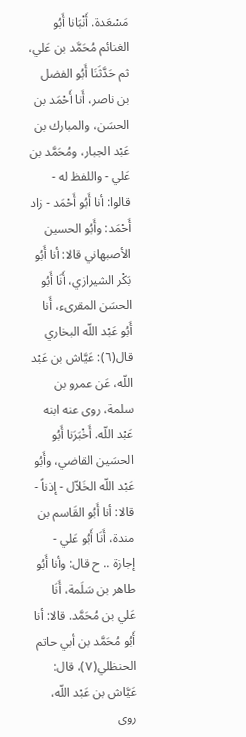مَسْعَدة. أَنْبَانا أَبُو الغنائم مُحَمَّد بن عَلي، ثم حَدَّثَنَا أَبُو الفضل بن ناصر، أَنا أَحْمَد بن الحسَن، والمبارك بن عَبْد الجبار، ومُحَمَّد بن عَلي - واللفظ له - قالوا: أنا أَبُو أَحْمَد - زاد أَحْمَد: وأَبُو الحسين الأصبهاني قالا: أنا أَبُو بَكْر الشيرازي، أَنَا أَبُو الحسَن المقرىء، أَنا أَبُو عَبْد اللّه البخاري قال(٦): عَيَّاش بن عَبْد اللّه، عَن عمرو بن سلمة، روى عنه ابنه عَبْد اللّه. أَخْبَرَنا أَبُو الحسَين القاضي، وأَبُو عَبْد اللّه الخَلاّل - إذناً - قالا: أنا أَبُو القَاسم بن مندة، أَنَا أَبُو عَلي - إجازة .. ح قال: وأنا أَبُو طاهر بن سَلَمة، أَنَا عَلي بن مُحَمَّد. قالا: أنا أَبُو مُحَمَّد بن أبي حاتم الحنظلي(٧)، قال: عَيَّاش بن عَبْد اللّه، روى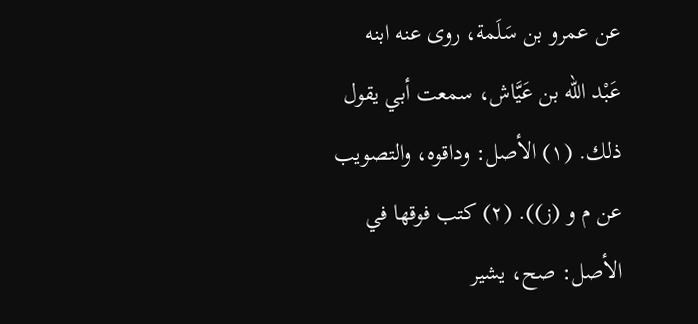عن عمرو بن سَلَمة، روى عنه ابنه عَبْد اللّه بن عَيَّاش، سمعت أبي يقول ذلك. (١) الأصل: وداقوه، والتصويب عن م و (ز)). (٢) كتب فوقها في الأصل: صح، يشير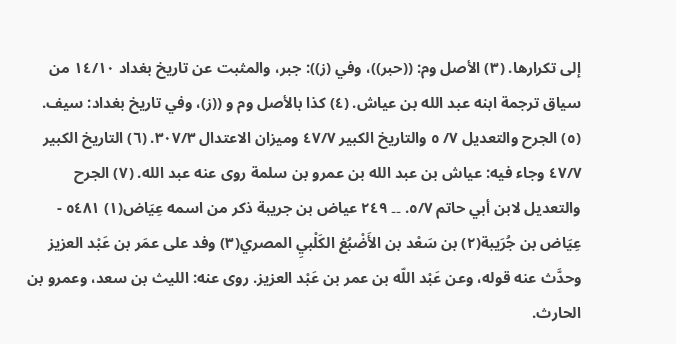إلى تكرارها. (٣) الأصل وم: ((حبر))، وفي (ز)): جبر، والمثبت عن تاريخ بغداد ١٤/١٠ من سياق ترجمة ابنه عبد الله بن عياش. (٤) كذا بالأصل وم و ((ز)، وفي تاريخ بغداد: سيف. (٥) الجرح والتعديل ٧/ ٥ والتاريخ الكبير ٤٧/٧ وميزان الاعتدال ٣٠٧/٣. (٦) التاريخ الكبير ٤٧/٧ وجاء فيه: عياش بن عبد الله بن عمرو بن سلمة روى عنه عبد الله. (٧) الجرح والتعديل لابن أبي حاتم ٥/٧. ۔۔ ٢٤٩ عیاض بن جريبة ذكر من اسمه عِيَاض(١) ٥٤٨١ - عِيَاض بن جُرَيبة(٢) بن سَعْد بن الأَضْبُغ الكَلْبيِ المصري(٣) وفد على عمَر بن عَبْد العزيز وحدَّث عنه قوله، وعن عَبْد اللّه بن عمر بن عَبْد العزيز. روى عنه: الليث بن سعد، وعمرو بن الحارث.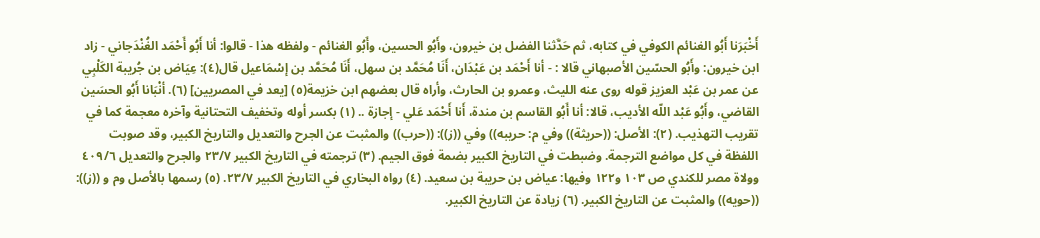أَخْبَرَنا أَبُو الغنائم الكوفي في كتابه، ثم حَدَّثنا الفضل بن خيرون، وأَبُو الحسين، وأَبُو الغنائم - ولفظه هذا - قالوا: أنا أَبُو أَحْمَد الغُنْدَجاني - زاد ابن خيرون: وأَبُو الحسّين الأصبهاني قالا : - أنا أَحْمَد بن عَبْدَان، أَنَا مُحَمَّد بن سهل، أَنَا مُحَمَّد بن إسْمَاعيل قال(٤): عِيَاض بن جُريبة الكَلْبِي عن عمر بن عَبْد العزيز قوله روى عنه الليث، وعمرو بن الحارث، وأراه قال بعضهم ابن خزيمة(٥) [يعد في المصريين] (٦). أنْبَانا أَبُو الحسَين القاضي، وأَبُو عَبْد اللّه الأديب، قالا: أنا أَبُو القاسم بن مندة، أَنا أَحْمَد عَلي - إجازة .. (١) بكسر أوله وتخفيف التحتانية وآخره معجمة كما في تقريب التهذيب. (٢): الأصل: ((حريثة)) وفي م: حريبه)) وفي ((ز)): ((حرب)) والمثبت عن الجرح والتعديل والتاريخ الكبير، وقد صوبت اللفظة في كل مواضع الترجمة. وضبطت في التاريخ الكبير بضمة فوق الجيم. (٣) ترجمته في التاريخ الكبير ٢٣/٧ والجرح والتعديل ٤٠٩/٦ وولاة مصر للكندي ص ١٠٣ و١٢٢ وفيها: عياض بن حريبة بن سعيد. (٤) رواه البخاري في التاريخ الكبير ٢٣/٧. (٥) رسمها بالأصل وم و ((ز)): ((حويه)) والمثبت عن التاريخ الكبير. (٦) زيادة عن التاريخ الكبير.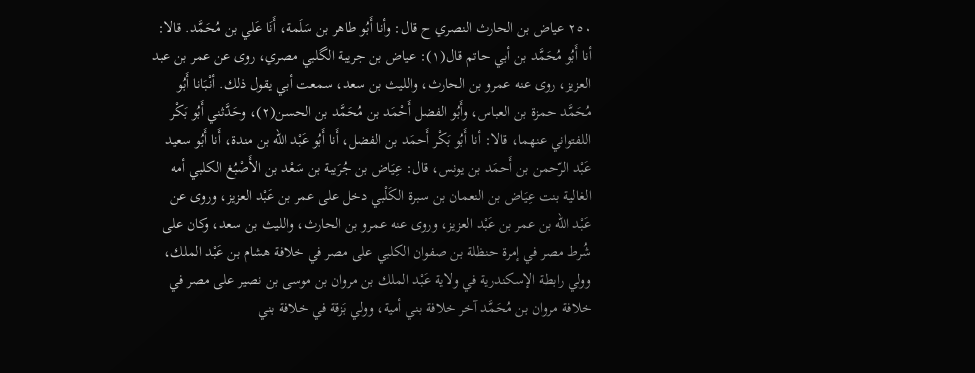٢٥٠ عياض بن الحارث النصري ح قال: وأنا أَبُو طاهر بن سَلَمة، أَنَا عَلي بن مُحَمَّد. قالا: أنا أَبُو مُحَمَّد بن أبي حاتم قال(١): عياض بن جريبة الگلبي مصري، روی عن عمر بن عبد العزيز، روی عنه عمرو بن الحارث، والليث بن سعد، سمعت أبي يقول ذلك. أنْبَانا أَبُو مُحَمَّد حمزة بن العباس، وأَبُو الفضل أَحْمَد بن مُحَمَّد بن الحسن(٢)، وحَدَّثني أَبُو بَكْر اللفتواني عنهما، قالا: أنا أَبُو بَكْر أَحمَد بن الفضل، أَنا أَبُو عَبْد اللّه بن مندة، أَنا أَبُو سعید عَبْد الرّحمن بن أَحمَد بن يونس، قال: عِيَاض بن جُرَيبة بن سَعْد بن الأَصْبُغ الكلبي أمه الغالية بنت عِيَاض بن النعمان بن سبرة الكَلْبي دخل على عمر بن عَبْد العزيز، وروى عن عَبْد اللّه بن عمر بن عَبْد العزيز، وروى عنه عمرو بن الحارث، والليث بن سعد، وكان على شُرط مصر في إمرة حنظلة بن صفوان الكلبي على مصر في خلافة هشام بن عَبْد الملك، وولي رابطة الإسكندرية في ولاية عَبْد الملك بن مروان بن موسى بن نصير على مصر في خلافة مروان بن مُحَمَّد آخر خلافة بني أمية، وولي بَزقة في خلافة بني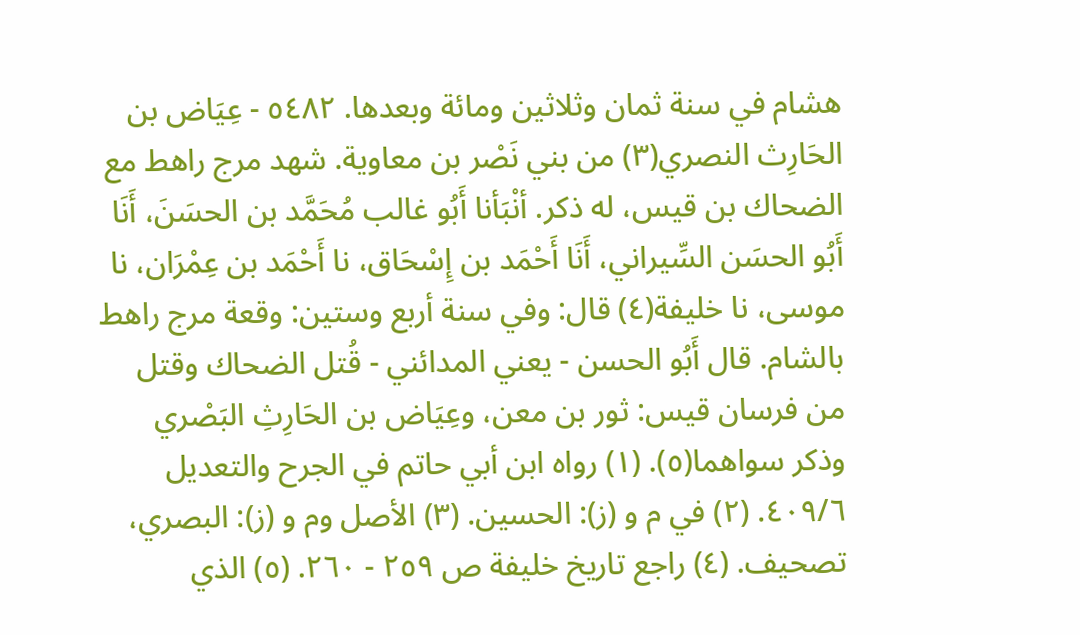هشام في سنة ثمان وثلاثين ومائة وبعدها. ٥٤٨٢ - عِيَاض بن الحَارِث النصري(٣) من بني نَصْر بن معاوية. شهد مرج راهط مع الضحاك بن قيس، له ذكر. أنْبَأنا أَبُو غالب مُحَمَّد بن الحسَنَ، أَنَا أَبُو الحسَن السِّيراني، أَنَا أَحْمَد بن إِسْحَاق، نا أَحْمَد بن عِمْرَان، نا موسى، نا خليفة(٤) قال: وفي سنة أربع وستين: وقعة مرج راهط بالشام. قال أَبُو الحسن - يعني المدائني - قُتل الضحاك وقتل من فرسان قيس: ثور بن معن، وعِيَاض بن الحَارِثِ البَصْري وذكر سواهما(٥). (١) رواه ابن أبي حاتم في الجرح والتعديل ٤٠٩/٦. (٢) في م و (ز): الحسين. (٣) الأصل وم و (ز): البصري، تصحيف. (٤) راجع تاريخ خليفة ص ٢٥٩ - ٢٦٠. (٥) الذي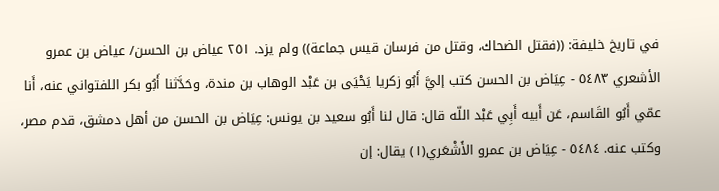في تاريخ خليفة: ((فقتل الضحاك، وقتل من فرسان قيس جماعة)) ولم يزد. ٢٥١ عياض بن الحسن/ عياض بن عمرو الأشعري ٥٤٨٣ - عِیَاض بن الحسن كتب إليَّ أَبُو زكريا يَحْيَى بن عَبْد الوهاب بن مندة، وحَدَّثنا أَبُو بكر اللفتواني عنه، أَنا عمّي أَبُو القَاسم، عَن أَبيه أَبِي عَبْد اللّه قال: قال لنا أَبُو سعيد بن يونس: عِيَاض بن الحسن من أهل دمشق، قدم مصر، وكتب عنه. ٥٤٨٤ - عِيَاض بن عمرو الأَشْعَري(١) یقال: إن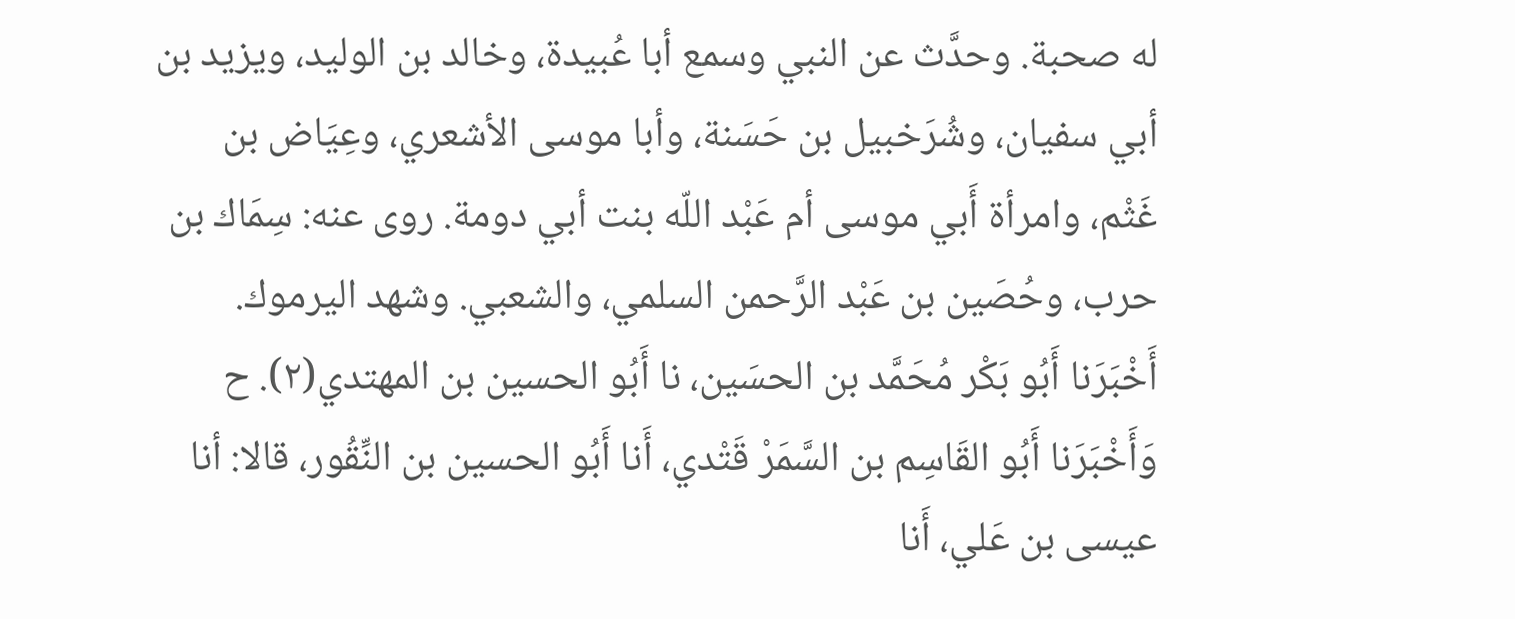له صحبة. وحدَّث عن النبي وسمع أبا عُبيدة، وخالد بن الوليد، ويزيد بن أبي سفيان، وشُرَخبيل بن حَسَنة، وأبا موسى الأشعري، وعِيَاض بن غَثْم، وامرأة أَبي موسى أم عَبْد اللّه بنت أبي دومة. روى عنه: سِمَاك بن حرب، وحُصَين بن عَبْد الرَّحمن السلمي، والشعبي. وشهد اليرموك. أَخْبَرَنا أَبُو بَكْر مُحَمَّد بن الحسَين، نا أَبُو الحسين بن المهتدي(٢). ح وَأَخْبَرَنا أَبُو القَاسِم بن السَّمَرْ قَتْدي، أَنا أَبُو الحسين بن النِّقُور، قالا: أنا عيسى بن عَلي، أَنا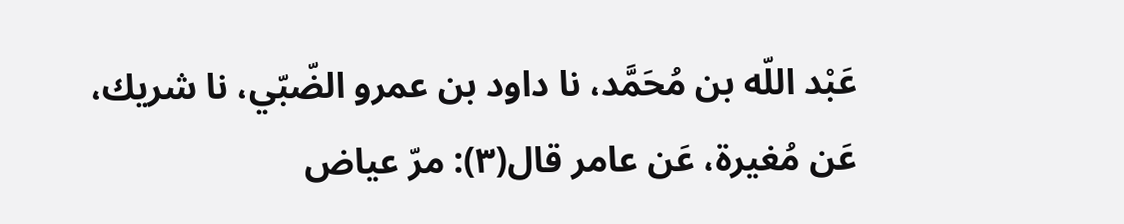عَبْد اللّه بن مُحَمَّد، نا داود بن عمرو الضّبّي، نا شريك، عَن مُغيرة، عَن عامر قال(٣): مرّ عياض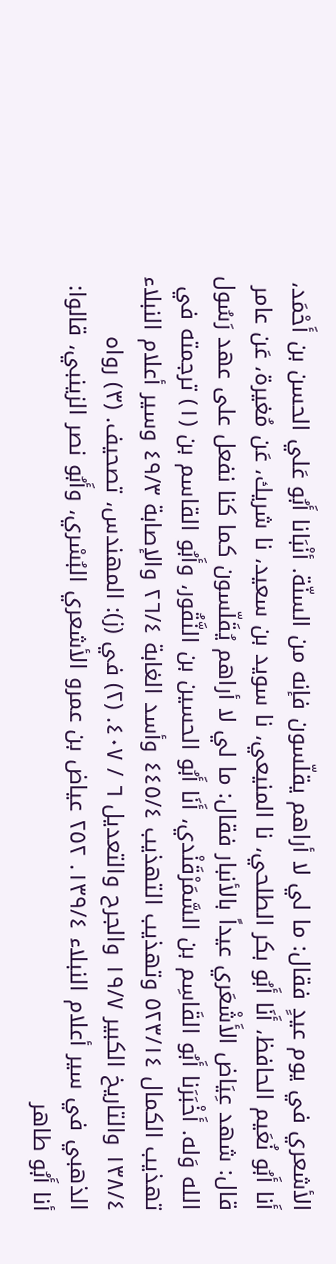الأشعري في يوم عيدٍ فقال: ما لي لا أراهم يقلّسون فإنه من السنّة. أنْبَانا أَبُو عَلي الحسن بن أَحْمَد، أَنا أَبُو نُعَيم الحافظ، أَنَا أَبُو بكر الطلحي، نا المنيعي، نا سويد بن سعيد، نا شريك، عَن مُغيرة، عَن عامر قال: شهد عِيَاض الأَشْعَري عيداً بالأنبار فقال: ما لي لا أراهم يُقَلّسون كما كنا نفعل على عهد رَسُول الله وَله. أَخْبَرَنا أَبُو القَاسِم بن السَّمَرْقَنْدي، أَنَا أَبُو الحسين بن النَّقُور، وأَبُو القاسم بن (١) ترجمته في تهذيب الكمال ٥٢٣/١٤ وتهذيب التهذيب ٤٤٥/٤ وأسد الغابة ٢٦/٤ والإصابة ٤٩/٣ وسير أعلام النبلاء ١٣٨/٤ والتاريخ الكبير ١٩/٧ والجرح والتعديل ٦ / ٤٠٧. (٢) في (ز): المهندس، تصحيف. (٣) رواه الذهبي في سير أعلام النبلاء ١٣٩/٤. ٢٥٢ عياض بن عمرو الأشعري البُسْري، وأَبُو نصر الزينبي، قالوا: أنا أَبُو طاهر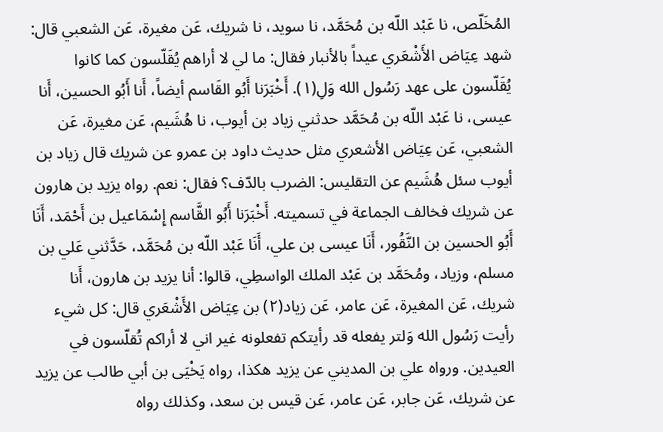المُخَلّص، نا عَبْد اللّه بن مُحَمَّد، نا سويد، نا شريك، عَن مغيرة، عَن الشعبي قال: شهد عِيَاض الأَشْعَري عيداً بالأنبار فقال: ما لي لا أراهم يُقَلّسون كما كانوا يُقَلّسون على عهد رَسُول الله وَلِ(١). أَخْبَرَنا أَبُو القَاسم أيضاً، أَنا أَبُو الحسين، أَنا عيسى، نا عَبْد اللّه بن مُحَمَّد حدثني زياد بن أيوب، نا هُشَيم، عَن مغيرة، عَن الشعبي، عَن عِیَاض الأشعري مثل حديث داود بن عمرو عن شريك قال زياد بن أيوب سئل هُشَيم عن التقليس: الضرب بالدّف؟ فقال: نعم. رواه يزيد بن هارون عن شريك فخالف الجماعة في تسميته. أَخْبَرَنا أَبُو القَّاسم إِسْمَاعيل بن أَحْمَد، أَنَا أَبُو الحسين بن النَّقُور، أَنَا عيسى بن علي، أَنَا عَبْد اللّه بن مُحَمَّد، حَدَّثني عَلي بن مسلم، وزياد، ومُحَمَّد بن عَبْد الملك الواسطِي، قالوا: أنا يزيد بن هارون، أَنا شريك، عَن المغيرة، عَن عامر، عَن زياد(٢) بن عِیَاض الأَشْعَري قال: كل شيء رأيت رَسُول الله وَلتر يفعله قد رأيتكم تفعلونه غير اني لا أراكم تُقلّسون في العیدین. ورواه علي بن المديني عن يزيد هكذا، رواه يَخْيَى بن أبي طالب عن يزيد عن شريك، عَن جابر، عَن عامر، عَن قيس بن سعد، وكذلك رواه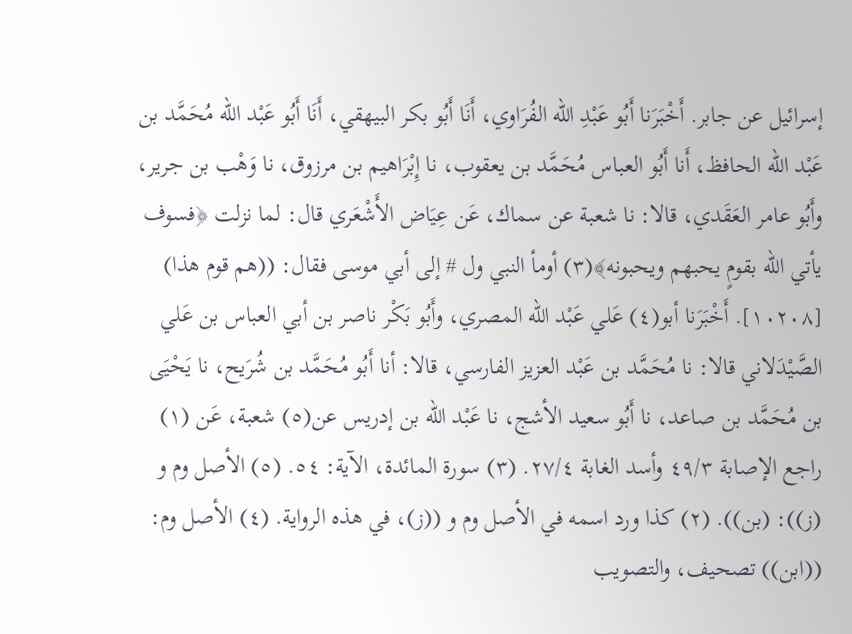إسرائيل عن جابر. أَخْبَرَنا أَبُو عَبْدِ اللّه الفُرَاوي، أَنَا أَبُو بكر البيهقي، أَنَا أَبُو عَبْد اللّه مُحَمَّد بن عَبْد اللّه الحافظ، أَنا أَبُو العباس مُحَمَّد بن يعقوب، نا إِبْرَاهيم بن مرزوق، نا وَهْب بن جرير، وأَبُو عامر العَقَدي، قالا: نا شعبة عن سماك، عَن عِيَاض الأَشْعَري قال: لما نزلت ﴿فسوف يأتي الله بقومٍ يحبهم ويحبونه﴾(٣) أومأ النبي ول # إلى أبي موسى فقال: ((هم قوم هذا) [١٠٢٠٨]. أَخْبَرَنا أبو(٤) عَلي عَبْد اللّه المصري، وأَبُو بَكْر ناصر بن أبي العباس بن عَلي الصَّيْدَلاني قالا: نا مُحَمَّد بن عَبْد العزيز الفارسي، قالا: أنا أَبُو مُحَمَّد بن شُرَيح، نا يَحْيَى بن مُحَمَّد بن صاعد، نا أَبُو سعيد الأشج، نا عَبْد اللّه بن إدريس عن(٥) شعبة، عَن (١) راجع الإصابة ٤٩/٣ وأسد الغابة ٢٧/٤. (٣) سورة المائدة، الآية: ٥٤. (٥) الأصل وم و (ز)): (بن)). (٢) كذا ورد اسمه في الأصل وم و ((ز)، في هذه الرواية. (٤) الأصل وم: ((ابن)) تصحيف، والتصويب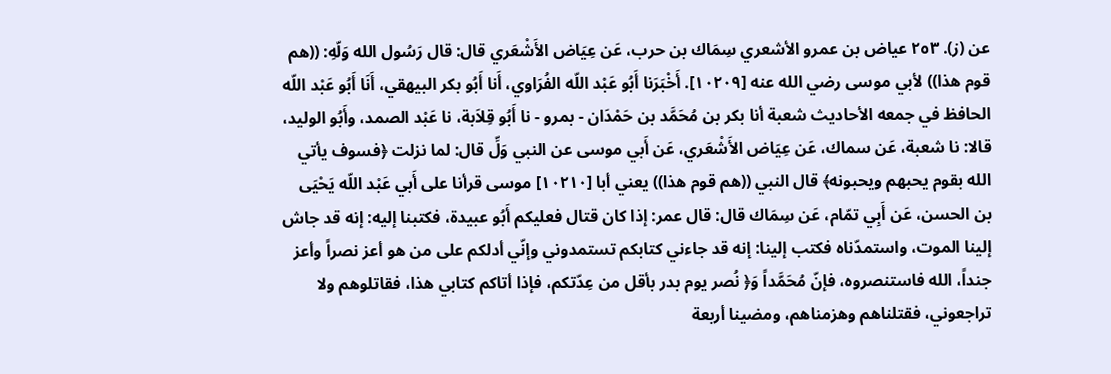عن (ز). ٢٥٣ عياض بن عمرو الأشعري سِمَاك بن حرب، عَن عِيَاض الأَشْعَري قال: قال رَسُول الله وَلّهِ: ((هم قوم هذا)) لأبي موسى رضي الله عنه [١٠٢٠٩]. أَخْبَرَنا أَبُو عَبْد اللّه الفُرَاوي، أَنا أَبُو بكر البيهقي، أَنَا أَبُو عَبْد اللّه الحافظ في جمعه الأحاديث شعبة أنا بكر بن مُحَمَّد بن حَمْدَان - بمرو - نا أَبُو قِلاَبة، نا عَبْد الصمد، وأَبُو الوليد، قالا: نا شعبة، عَن سماك، عَن عِيَاض الأَشْعَري، عَن أَبي موسى عن النبي وَلِّ قال: لما نزلت ﴿فسوف يأتي الله بقوم يحبهم ويحبونه﴾ قال النبي ((هم قوم هذا)) يعني أبا [١٠٢١٠] موسی قرأنا على أَبي عَبْد اللّه يَحْيَى بن الحسن، عَن أَبِي تمّام، عَن سِمَاك قال: قال عمر: إذا كان قتال فعليكم أَبُو عبيدة، فكتبنا إليه: إنه قد جاش إلينا الموت، واستمدّناه فكتب إلينا: إنه قد جاءني كتابكم تستمدوني وإنّي أدلكم على من هو أعز نصراً وأعز جنداً، الله فاستنصروه، فإنّ مُحَمَّداً وَ﴿ نُصر يوم بدر بأقل من عِدّتكم، فإذا أتاكم كتابي هذا، فقاتلوهم ولا تراجعوني، فقتلناهم وهزمناهم، ومضينا أربعة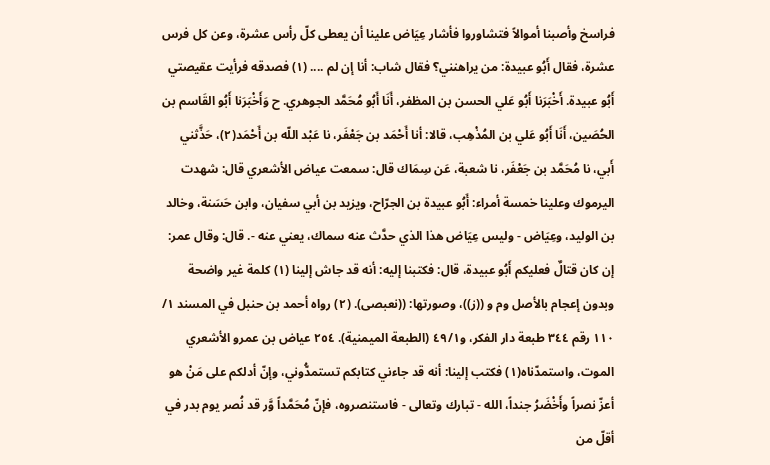فراسخ وأصبنا أموالاً فتشاوروا فأشار عِيَاض علينا أن يعطى كلّ رأس عشرة، وعن كل فرس عشرة، فقال أَبُو عبيدة: من يراهنني؟ فقال شاب: أنا إن لم .... (١) فصدقه فرأيت عقيصتي أَبُو عبيدة. أَخْبَرَنا أَبُو عَلي الحسن بن المظفر، أَنَا أَبُو مُحَمَّد الجوهري. ح وَأَخْبَرَنا أَبُو القَاسم بن الحُصَين، أَنَا أَبُو عَلي بن المُذْهِب، قالا: أنا أَحْمَد بن جَعْفَر، نا عَبْد اللّه بن أَحْمَد(٢)، حَذَّثني أَبي، نا مُحَمَّد بن جَعْفَر، نا شعبة، عَن سِمَاك قال: سمعت عیاض الأشعري قال: شهدت اليرموك وعلينا خمسة أمراء: أَبُو عبيدة بن الجرّاح، ويزيد بن أبي سفيان، وابن حَسَنة، وخالد بن الوليد، وعِيَاض - وليس عِيَاض هذا الذي حدَّث عنه سماك، يعني عنه -. قال: وقال عمر: إن کان قتالٌ فعلیکم أَبُو عبيدة، قال: فکتبنا إليه: أنه قد جاش إلينا (١) كلمة غير واضحة وبدون إعجام بالأصل وم و ((ز))، وصورتها: ((نعبصى). (٢) رواه أحمد بن حنبل في المسند ١/ ١١٠ رقم ٣٤٤ طبعة دار الفكر، و٤٩/١ (الطبعة الميمنية). ٢٥٤ عياض بن عمرو الأشعري الموت، واستمدّناه(١) فكتب إلينا: أنه قد جاءني كتابكم تستمدُّوني، وإنّ أدلكم على مَنْ هو أعزّ نصراً وأَخْضَرُ جنداً، الله - تبارك وتعالى - فاستنصروه، فإنّ مُحَمَّداً وَّر قد نُصر يوم بدر في أقلّ من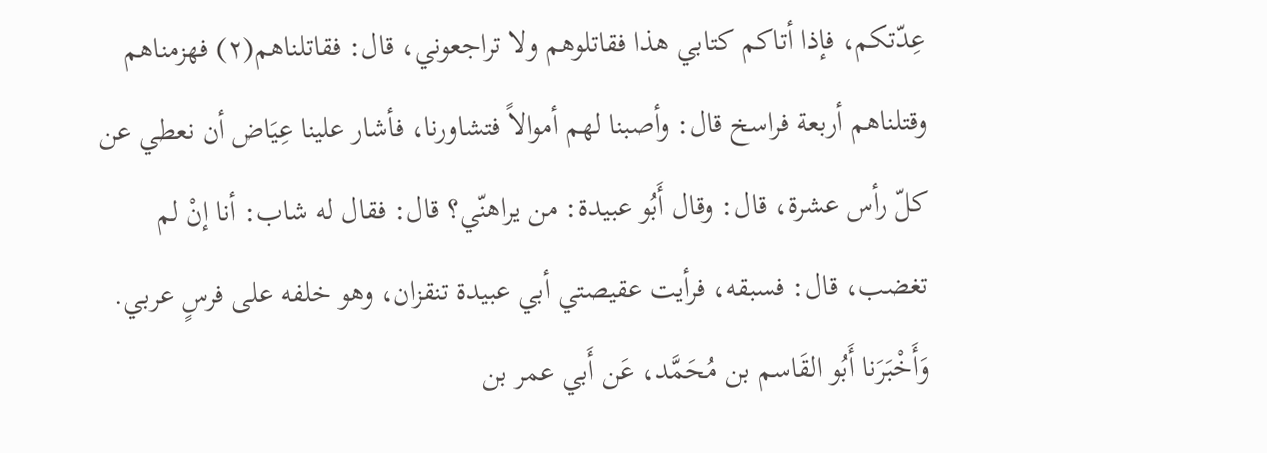عِدّتكم، فإذا أتاكم كتابي هذا فقاتلوهم ولا تراجعوني، قال: فقاتلناهم(٢) فهزمناهم وقتلناهم أربعة فراسخ قال: وأصبنا لهم أموالاً فتشاورنا، فأشار علينا عِيَاض أن نعطي عن كلّ رأس عشرة، قال: وقال أَبُو عبيدة: من يراهنّي؟ قال: فقال له شاب: أنا إنْ لم تغضب، قال: فسبقه، فرأيت عقيصتي أبي عبيدة تنقزان، وهو خلفه على فرسٍ عربي. وَأَخْبَرَنا أَبُو القَاسم بن مُحَمَّد، عَن أَبي عمر بن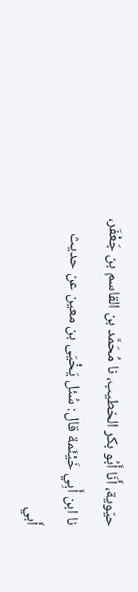حيّوية، أَنَا أَبُو بكر الخطيب، نا مُحَمَّد بن القاسم بن جَعْفَر، نا ابن أَبِي خَيْئَمة قال: سُئل يَخْيَى بن معين عن حديث أَبي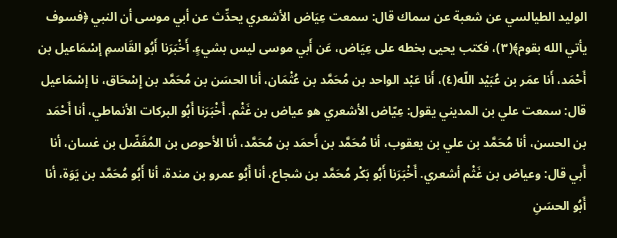الوليد الطيالسي عن شعبة عن سماك قال: سمعت عِيَاض الأشعري يحدِّث عن أبي موسى أن النبي ﴿فسوف يأتي الله بقوم﴾(٣)، فكتب يحيى بخطه على عِيَاض، عَن أَبي موسى ليس بشيءٍ. أَخْبَرَنا أَبُو القَاسمِ إسْمَاعيل بن أَحْمَد، أَنا عمَر بن عُبَيْد اللّه(٤)، أَنا عَبْد الواحد بن مُحَمَّد بن عُثْمَان، أنا الحسَن بن مُحَمَّد بن إِسْحَاق، نا إسْمَاعيل قال: سمعت علي بن المديني يقول: عِيّاض الأشعري هو عياض بن غَثْم. أَخْبَرَنا أَبُو البركات الأنماطي، أنا أَحْمَد بن الحسن، أنا مُحَمَّد بن علي بن يعقوب، أنا مُحَمَّد بن أَحمَد بن مُحَمَّد، أنا الأحوص بن المُفَضّل بن غسان، أنا أَبي قال: وعياض بن غَثْم أشعري. أَخْبَرَنا أَبُو بَكْر مُحَمَّد بن شجاع، أنا أَبُو عمرو بن مندة، أنا أَبُو مُحَمَّد بن يَوَة، أنا أَبُو الحسَنِ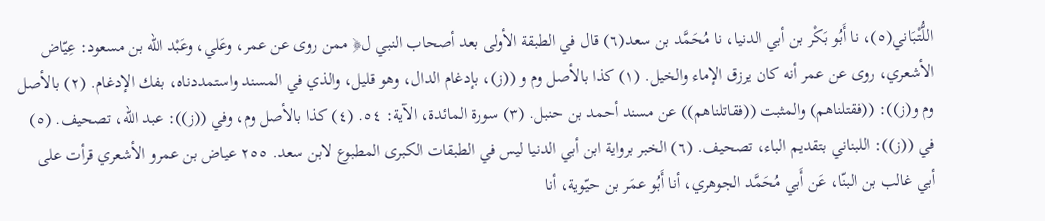اللُّتْبَاني(٥)، نا أَبُو بَكْر بن أبي الدنيا، نا مُحَمَّد بن سعد(٦) قال في الطبقة الأولى بعد أصحاب النبي ل﴿ ممن روى عن عمر، وعَلي، وعَبْد اللّه بن مسعود: عِيّاض الأشعري، روى عن عمر أنه كان يرزق الإماء والخیل. (١) كذا بالأصل وم و ((ز)، بإدغام الدال، وهو قليل، والذي في المسند واستمددناه، بفك الإدغام. (٢) بالأصل وم و(ز)): ((فقتلناهم) والمثبت ((فقاتلناهم)) عن مسند أحمد بن حنبل. (٣) سورة المائدة، الآية: ٥٤. (٤) كذا بالأصل وم، وفي ((ز)): عبد الله، تصحيف. (٥) في ((ز)): اللبناني بتقديم الباء، تصحيف. (٦) الخبر برواية ابن أبي الدنيا ليس في الطبقات الكبرى المطبوع لابن سعد. ٢٥٥ عياض بن عمرو الأشعري قرأت على أبي غالب بن البنّا، عَن أَبي مُحَمَّد الجوهري، أنا أَبُو عمَر بن حيّوية، أنا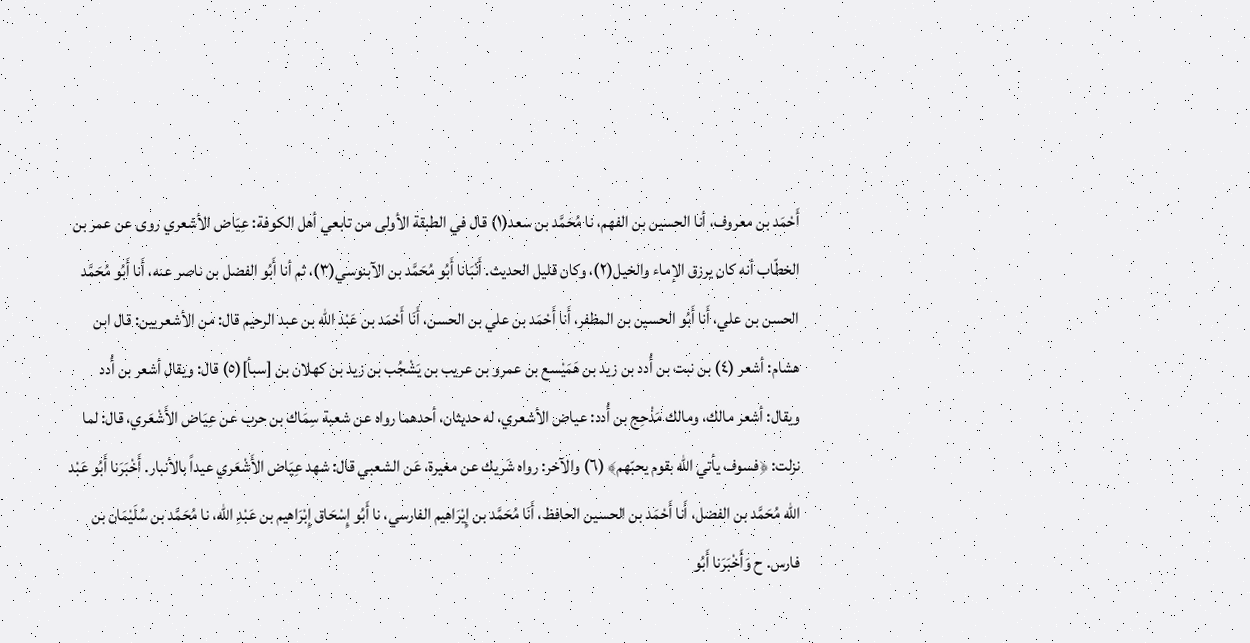أَحْمَد بن معروف، أنا الحسين بن الفهم، نا مُحَمَّد بن سعد(١) قال في الطبقة الأولى من تابعي أهل الكوفة: عِيَاض الأشعري روى عن عمر بن الخطّاب أنه كان يرزق الإماء والخيل(٢)، وكان قليل الحديث. أَنْبَانا أَبُو مُحَمَّد بن الآبنوسي(٣)، ثم أنا أَبُو الفضل بن ناصر عنه، أَنا أَبُو مُحَمَّد الحسن بن علي، أَنا أَبُو الحسين بن المظفر، أَنا أَحْمَد بن علي بن الحسن، أَنَا أَحْمَد بن عَبْد اللّه بن عبد الرحيم قال: من الأشعريين: قال ابن هشام: أشعر (٤) بن نبت بن أُدد بن زيد بن هَمَيْسع بن عمرو بن عريب بن يَشْجُب بن زيد بن كهلان بن [سبأ](٥) قال: ويقال أشعر بن أُدد ويقال: أشعر مالك، ومالك مَذْحِج بن أُدد: عياض الأشعري، له حديثان، أحدهما رواه عن شعبة سِمَاك بن حرب عن عِيَاض الأَشْعَري، قال: لما نزلت: ﴿فسوف يأتي الله بقوم يحبّهم﴾ (٦) والآخر: رواه شَريك عن مغيرة، عَن الشعبي قال: شهد عِيَاض الأَشْعَري عيداً بالأنبار. أَخْبَرَنا أَبُو عَبْد اللّه مُحَمَّد بن الفضل، أَنا أَحْمَد بن الحسين الحافظ، أَنَا مُحَمَّد بن إِيْرَاهيم الفارسي، نا أَبُو إِسْحَاق إِبْرَاهيم بن عَبْدِ اللّه، نا مُحَمَّد بن سُلَيْمَان بن فارس. ح وَأَخْبَرَنا أَبُو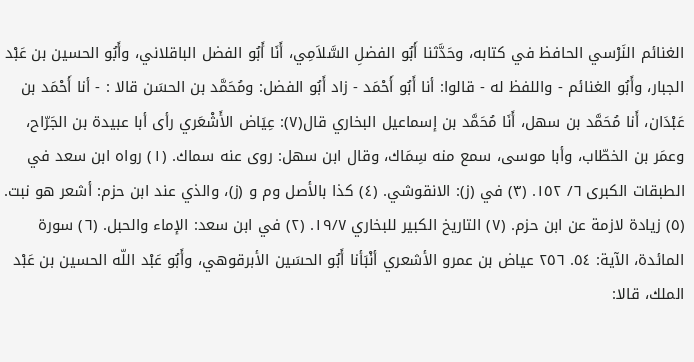الغنائم النَرْسي الحافظ في كتابه، وحَدَّثنا أَبُو الفضلِ السَّلاَمِي، أَنَا أَبُو الفضل الباقلاني، وأَبُو الحسين بن عَبْد الجبار، وأَبُو الغنائم - واللفظ له - قالوا: أنا أَبُو أَحْمَد - زاد أَبُو الفضل: ومُحَمَّد بن الحسَن قالا : - أنا أَحْمَد بن عَبْدَان، أَنا مُحَمَّد بن سهل، أَنَا مُحَمَّد بن إسماعيل البخاري قال(٧): عِيَاض الأَشْعَري رأى أبا عبيدة بن الجَرّاح، وعمَر بن الخطّاب، وأبا موسى، سمع منه سِمَاك، وقال ابن سهل: روى عنه سماك. (١) رواه ابن سعد في الطبقات الکبری ٦/ ١٥٢. (٣) في (ز): الانقوشي. (٤) كذا بالأصل وم و (ز)، والذي عند ابن حزم: أشعر هو نبت. (٥) زيادة لازمة عن ابن حزم. (٧) التاريخ الكبير للبخاري ١٩/٧. (٢) في ابن سعد: الإماء والحبل. (٦) سورة المائدة، الآية: ٥٤. ٢٥٦ عياض بن عمرو الأشعري أنْبَأنا أَبُو الحسَين الأبرقوهي، وأَبُو عَبْد اللّه الحسين بن عَبْد الملك، قالا: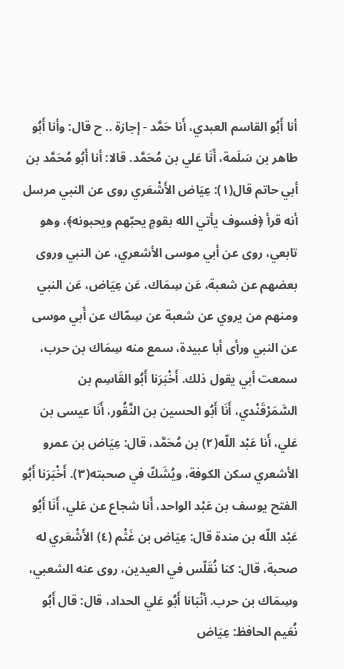أنا أَبُو القاسم العبدي، أَنا حَمَّد - إجازة .. ح قال: وأنا أَبُو طاهر بن سَلَمة، أَنَا عَلي بن مُحَمَّد. قالا: أنا أَبُو مُحَمَّد بن أبي حاتم قال(١): عِيَاض الأَشْعَري روى عن النبي مرسل أنه قرأ ﴿فسوف يأتي الله بقومٍ يحبّهم ويحبونه﴾، وهو تابعي، روى عن أبي موسى الأشعري، عن النبي وروى بعضهم عن شعبة، عَن سِمَاك، عَن عِيَاض، عَن النبي ومنهم من يروي عن شعبة عن سِمّاك عن أَبي موسى عن النبي ورأى أبا عبيدة، سمع منه سِمَاك بن حرب، سمعت أبي يقول ذلك. أَخْبَرَنا أَبُو القَاسِم بن السَّمَرْقَنْدي، أَنَا أَبُو الحسين بن النَّقُور، أَنَا عيسى بن عَلي، أَنا عَبْد اللّه(٢) بن مُحَمَّد، قال: عِيَاض بن عمرو الأشعري سكن الكوفة، ويُشَكّ في صحبته(٣). أَخْبَرَنا أَبُو الفتح يوسف بن عَبْد الواحد، أَنا شجاع عن عَلي، أَنَا أَبُو عَبْد اللّه بن مندة قال: عِيَاض بن غَثْم (٤) الأَشْعَري له صحبة، قال: كنا نُقَلّس في العيدين، روى عنه الشعبي، وسِمَاك بن حرب. أنْبَانا أَبُو عَلي الحداد، قال: قال أَبُو نُعَيم الحافظ: عِيَاض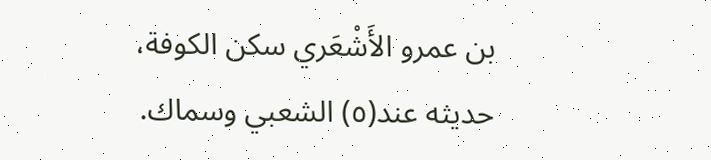بن عمرو الأَشْعَري سكن الكوفة، حديثه عند(٥) الشعبي وسماك.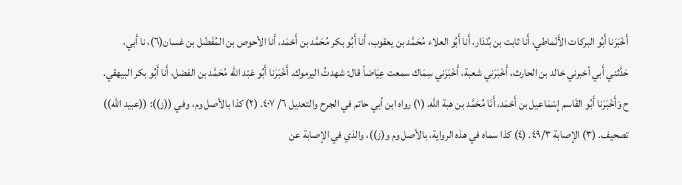أَخْبَرَنا أَبُو البركات الأَنْماطي، أَنا ثابت بن بُنْدَار، أَنا أَبُو العلاء مُحَمَّد بن يعقوب، أَنا أَبُو بكر مُحَمَّد بن أَحْمَد، أَنا الأحوص بن المُفَضّل بن غسان(٦)، نا أَبي، حَدَّثني أَبي أخبرني خالد بن الحارث، أَخْبَرَني شعبة، أَخْبَرَني سِمَاك سمعت عِيَاضاً قال: شهدتُ اليرموك. أَخْبَرَنا أَبُو عَبْد اللّه مُحَمَّد بن الفضل، أَنا أَبُو بكر البيهقي. ح وَأَخْبَرَنا أَبُو القَاسم إِسْمَاعيل بن أَحْمَد، أَنَا مُحَمَّد بن هبة الله. (١) رواه ابن أبي حاتم في الجرح والتعديل ٦/ ٤٠٧. (٢) كذا بالأصل وم، وفي ((ز)): ((عبيد اللّه)) تصحيف. (٣) الإصابة ٤٩/٣. (٤) كذا سماه في هذه الرواية، بالأصل وم و(ز))، والذي في الإصابة عن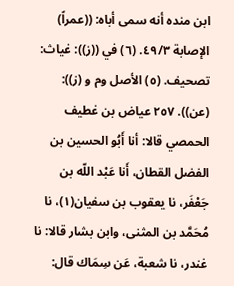ابن منده أنه سمى أباه: ((عمراً) الإصابة ٤٩/٣. (٦) في ((ز)): غياث: تصحيف. (٥) الأصل وم و (ز)): (عن)). ٢٥٧ عياض بن غطيف الحمصي قالا: أنا أَبُو الحسين بن الفضل القطان، أَنا عَبْد اللّه بن جَعْفَر، نا يعقوب بن سفيان(١)، نا مُحَمَّد بن المثنى، وابن بشار قالا: نا غندر، نا شعبة، عَن سِمَاك قال: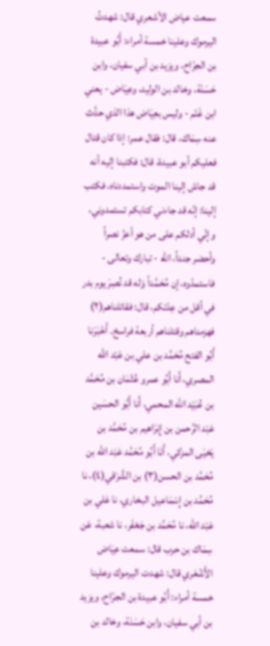سمعت عیاض الأشعري قال: شهدتُ اليرموك وعلينا خمسة أمراء: أَبُو عبيدة بن الجرّاح، ويزيد بن أبي سفيان، وابن حَسَنَة، وخالد بن الوليد، وعِيَاض - يعني ابن غَنْم - وليس بعِيَاض هذا الذي حدَّث عنه سِمَاك، قال: فقال عمر: إذا كان قتال فعلیکم أبو عبيدة، قال: فکتبنا إليه أنه قد جاش إلينا الموت واستمددناه، فكتب إلينا: إنّه قد جاءني كتابكم تستمدوني، وإنّي أدلكم على من هو أعزّ نصراً وأحضر جنداً، الله - تبارك وتعالى - فاستمدّوه، إن مُحَمَّداً وَله قد نُصِرَ يوم بدر في أقل من عِدْتكم، قال: فقاتلناهم(٢) فهزمناهم وقتلناهم أربعة فراسخ. أَخْبَرَنا أَبُو الفتح مُحَمَّد بن علي بن عَبْد اللّه المصري، أَنا أَبُو عمرو عُثْمَان بن مُحَمَّد بن عُبَيْد اللّه المحمي، أَنا أَبُو الحسَين عَبْد الرَّحمن بن إِبْرَاهيم بن مُحَمَّد بن يَحْيَى المزكي، أَنَا أَبُو مُحَمَّد عَبْد اللّه بن مُحَمَّد بن الحسن(٣) بن الشَّرْقي(٤)، نا مُحَمَّد بن إِسْمَاعيل البخاري، نا عَلي بن عَبْد اللّه، نا مُحَمَّد بن جَعْفَر، نا شعبة، عَن سِمَاك بن حرب قال: سمعت عِيَاض الأَشْعَري قال: شهدت اليرموك وعلينا خمسة أمراء: أَبُو عبيدة بن الجرّاح، ويزيد بن أبي سفيان، وابن حَسَنَة، وخالد بن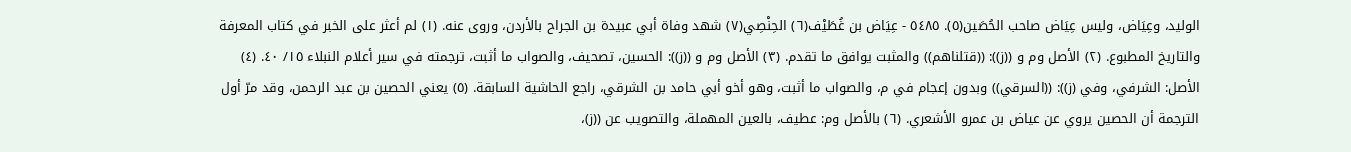الوليد، وعِيَاض، وليس عِيَاض صاحب الحُصَين(٥). ٥٤٨٥ - عِيَاض بن غُطَيْف(٦) الحِنْصِي(٧) شهد وفاة أبي عبيدة بن الجراح بالأردن، وروى عنه. (١) لم أعثر على الخبر في كتاب المعرفة والتاريخ المطبوع. (٢) الأصل وم و ((ز)): ((قتلناهم)) والمثبت يوافق ما تقدم. (٣) الأصل وم و ((ز)): الحسين، تصحيف، والصواب ما أثبت، ترجمته في سير أعلام النبلاء ١٥/ ٤٠. (٤) الأصل: الشرفي، وفي (ز)): ((السرقي)) وبدون إعجام في م، والصواب ما أثبت، وهو أخو أبي حامد بن الشرقي، راجع الحاشية السابقة. (٥) يعني الحصين بن عبد الرحمن، وقد مرّ أول الترجمة أن الحصين يروي عن عياض بن عمرو الأشعري. (٦) بالأصل وم: عطيف، بالعين المهملة، والتصويب عن ((ز)،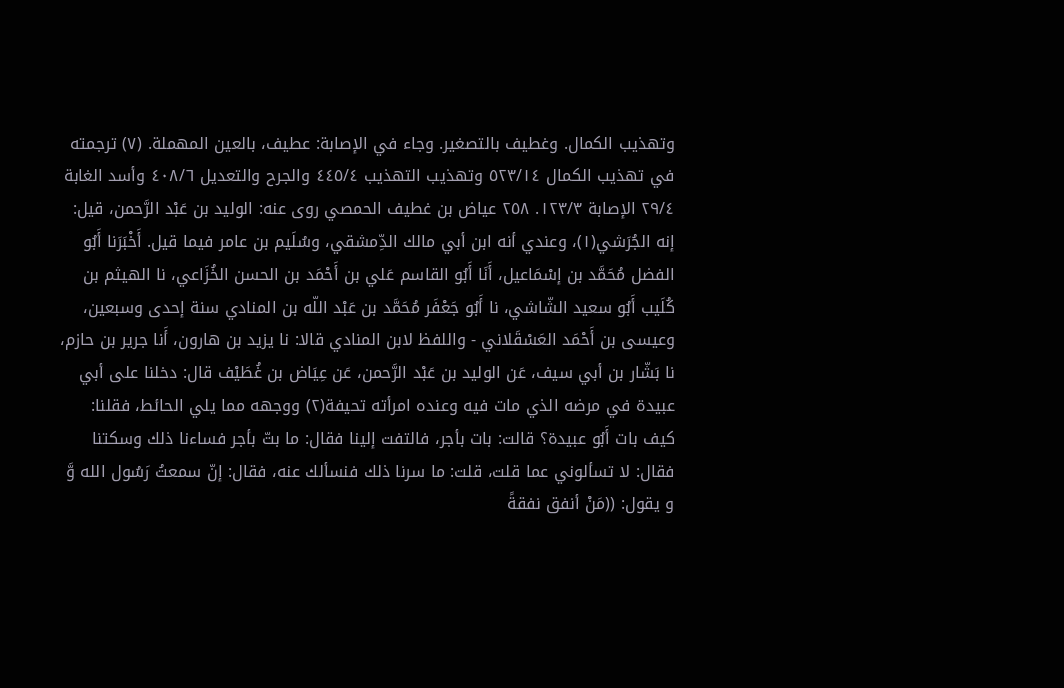وتهذيب الكمال. وغطيف بالتصغير. وجاء في الإصابة: عطيف، بالعين المهملة. (٧) ترجمته في تهذيب الكمال ٥٢٣/١٤ وتهذيب التهذيب ٤٤٥/٤ والجرح والتعديل ٤٠٨/٦ وأسد الغابة ٢٩/٤ الإصابة ١٢٣/٣. ٢٥٨ عياض بن غطيف الحمصي روى عنه: الوليد بن عَبْد الرَّحمن، قيل: إنه الجُرَشي(١)، وعندي أنه ابن أبي مالك الدِّمشقي، وسُلَیم بن عامر فيما قيل. أَخْبَرَنا أَبُو الفضل مُحَمَّد بن إسْمَاعيل، أَنَا أَبُو القاسم عَلي بن أَحْمَد بن الحسن الخُزَاعي، نا الهيثم بن كُلَيب أَبُو سعيد الشّاشي، نا أَبُو جَعْفَر مُحَمَّد بن عَبْد اللّه بن المنادي سنة إحدى وسبعين، وعيسى بن أَحْمَد العَسْقَلاني - واللفظ لابن المنادي قالا: نا يزيد بن هارون، أَنا جرير بن حازم، نا بَشّار بن أبي سيف، عَن الوليد بن عَبْد الرَّحمن، عَن عِيَاض بن غُطَيْف قال: دخلنا على أبي عبيدة في مرضه الذي مات فيه وعنده امرأته تحيفة(٢) ووجهه مما يلي الحائط، فقلنا: كيف بات أَبُو عبيدة؟ قالت: بات بأجر، فالتفت إلينا فقال: ما بتّ بأجر فساءنا ذلك وسكتنا فقال: لا تسألوني عما قلت، قلت: ما سرنا ذلك فنسألك عنه، فقال: إنّ سمعتُ رَسُول الله وَّ و يقول: ((مَنْ أنفق نفقةً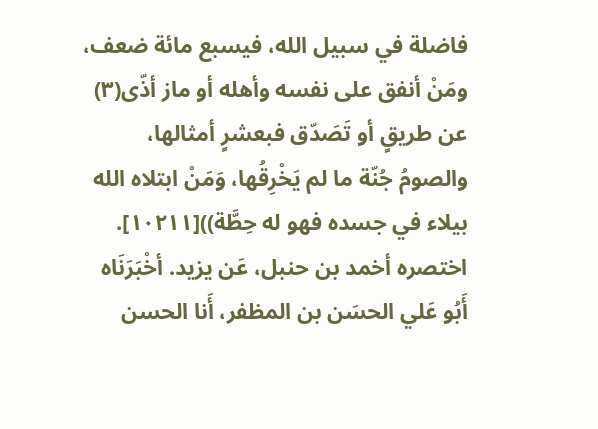فاضلة في سبيل الله، فيسبع مائة ضعف، ومَنْ أنفق على نفسه وأهله أو ماز أذّى(٣) عن طريقٍ أو تَصَدّق فبعشرٍ أمثالها، والصومُ جُنّة ما لم يَخْرِقُها، وَمَنْ ابتلاه الله بيلاء في جسده فهو له حِطَّة))[١٠٢١١]. اختصره أخمد بن حنبل، عَن یزید. أخْبَرَنَاه أَبُو عَلي الحسَن بن المظفر، أَنا الحسن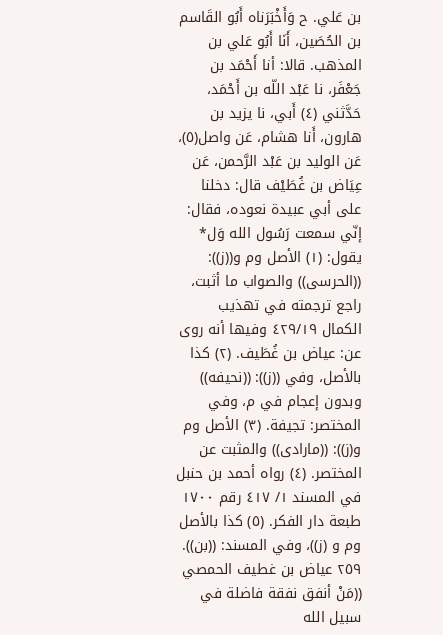بن عَلي. ح وَأَخْبَرَناه أَبُو القَاسم بن الحُصَين، أَنَا أَبُو عَلي بن المذهب. قالا: أنا أَحْمَد بن جَعْفَر، نا عَبْد اللّه بن أَحْمَد، حَدَّثني (٤) أَبي، نا يزيد بن هارون، أَنا هشام، عَن واصل(٥)، عَن الوليد بن عَبْد الرَّحمن، عَن عِيَاض بن غُطَيْف قال: دخلنا على أبي عبيدة نعوده، فقال: إنّي سمعت رَسُول الله وَل* يقول: (١) الأصل وم و((ز)): ((الحرسى)) والصواب ما أثبت، راجع ترجمته في تهذيب الكمال ٤٢٩/١٩ وفيها أنه روى عن: عياض بن غُطَيف. (٢) كذا بالأصل، وفي ((ز)): ((نحيفه)) وبدون إعجام في م، وفي المختصر: تجيفة. (٣) الأصل وم و(ز)): ((مارادى)) والمثبت عن المختصر. (٤) رواه أحمد بن حنبل في المسند ١/ ٤١٧ رقم ١٧٠٠ طبعة دار الفكر. (٥) كذا بالأصل وم و (ز))، وفي المسند: ((بن)). ٢٥٩ عياض بن غطيف الحمصي ((مَنْ أنفق نفقة فاضلة في سبيل الله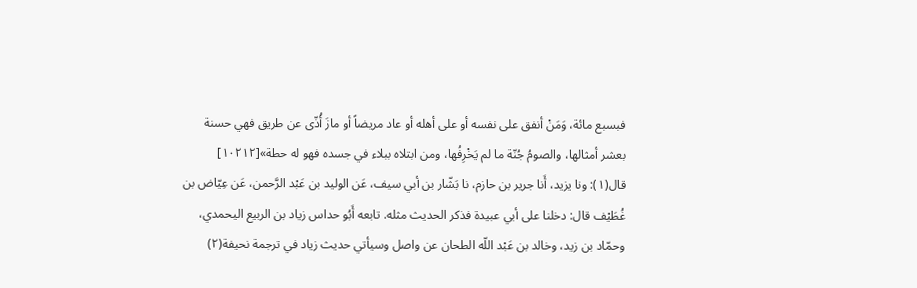فبسبع مائة، وَمَنْ أنفق على نفسه أو على أهله أو عاد مريضاً أو مازَ أُذّى عن طريق فهي حسنة بعشر أمثالها، والصومُ جُنّة ما لم يَخْرِفُها، ومن ابتلاه ببلاء في جسده فهو له حطة»[١٠٢١٢] قال(١): ونا يزيد، أَنا جرير بن حازم، نا بَشّار بن أبي سيف، عَن الوليد بن عَبْد الرَّحمن، عَن عِيّاض بن غُطَيْف قال: دخلنا على أبي عبيدة فذكر الحديث مثله. تابعه أَبُو حداس زياد بن الربيع اليحمدي، وحمّاد بن زيد، وخالد بن عَبْد اللّه الطحان عن واصل وسیأتي حدیث زياد في ترجمة نحيفة(٢)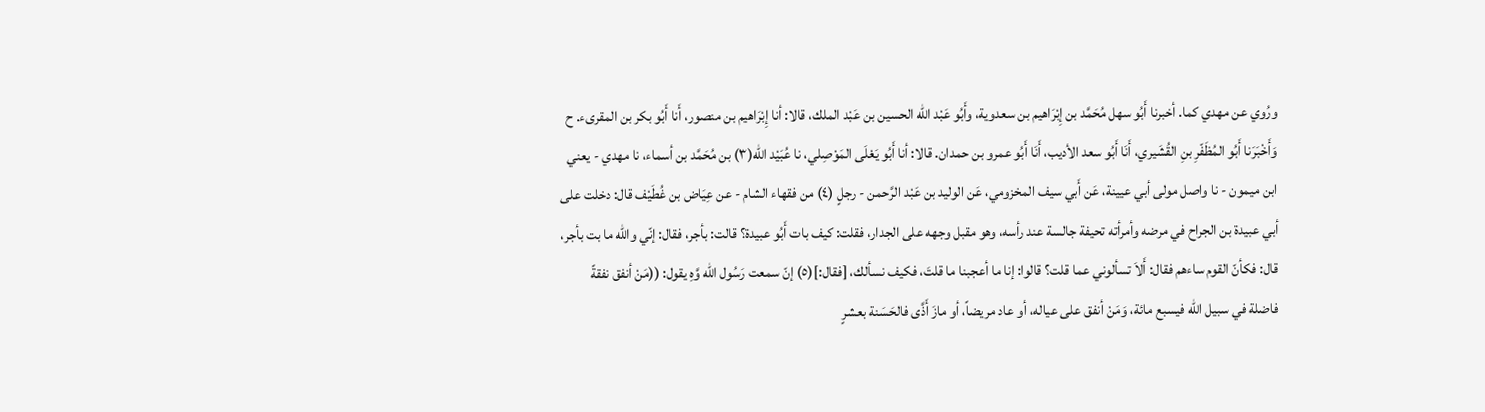ورُوي عن مهدي كما. أخبرنا أَبُو سهل مُحَمَّد بن إِبْرَاهيم بن سعدوية، وأَبُو عَبْد الله الحسين بن عَبْد الملك، قالا: أنا إِبْرَاهيم بن منصور، أَنا أَبُو بكر بن المقرىء. ح وَأَخْبَرَنا أَبُو المُظَفّرِ بنِ القُشَيري، أَنَا أَبُو سعد الأديب، أَنَا أَبُو عمرو بن حمدان. قالا: أنا أَبُو يَعْلَى المَوْصِلي، نا عُبَيْد اللّه(٣) بن مُحَمَّد بن أسماء، نا مهدي - يعني ابن ميمون - نا واصل مولى أبي عيينة، عَن أَبي سيف المخزومي، عَن الوليد بن عَبْد الرَّحمن - رجلٍ (٤) من فقهاء الشام - عن عِيَاض بن غُطَيْف قال: دخلت على أبي عبيدة بن الجراح في مرضه وأمرأته تحيفة جالسة عند رأسه، وهو مقبل وجهه على الجدار، فقلت: كيف بات أَبُو عبيدة؟ قالت: بأجر، فقال: إنّي والله ما بت بأجر، قال: فكأنّ القوم ساءهم فقال: أَلاَ تسألوني عما قلت؟ قالوا: إنا ما أعجبنا ما قلتَ، فكيف نسألك، [فقال:](٥) إنّ سمعت رَسُول الله وَّهِ يقول: ((مَنْ أنفق نفقةً فاضلة في سبيل الله فيسبع مائة، وَمَنْ أنفق على عياله، أو عاد مريضاً، أو مازَ أَذَّى فالحَسَنة بعشرٍ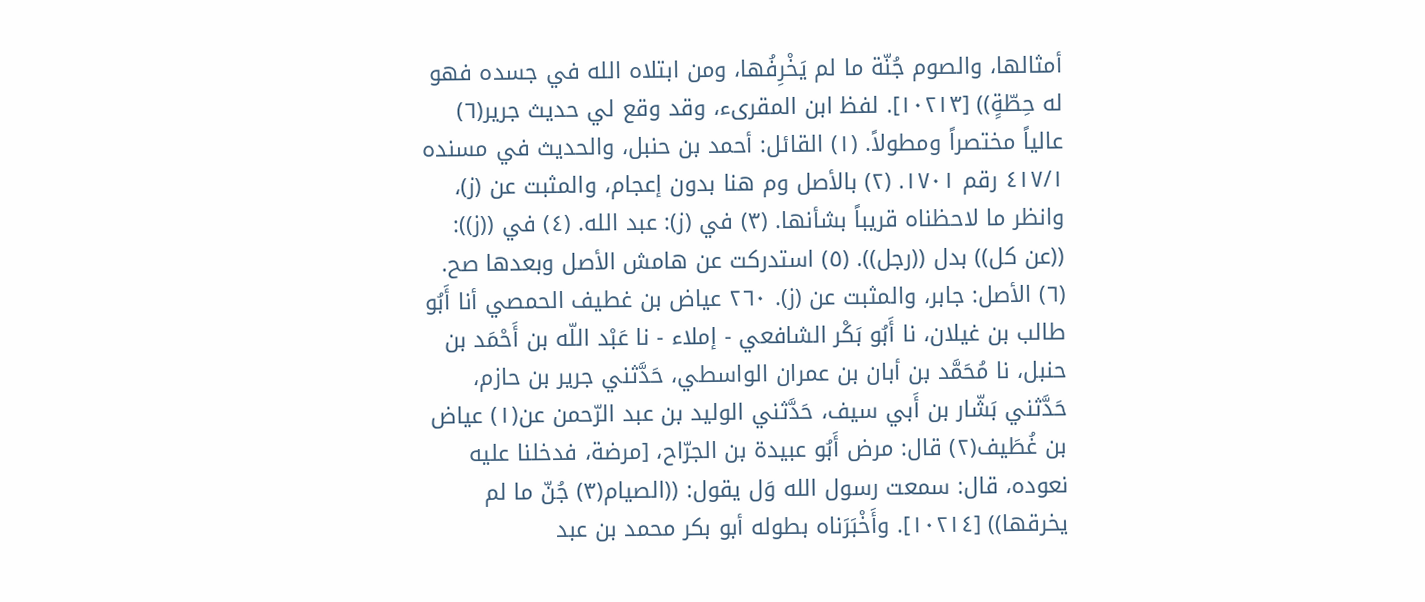أمثالها، والصوم جُنّة ما لم يَخْرِفُها، ومن ابتلاه الله في جسده فهو له حِطّةٍ)) [١٠٢١٣]. لفظ ابن المقرىء، وقد وقع لي حديث جرير(٦) عالياً مختصراً ومطولاً. (١) القائل: أحمد بن حنبل، والحديث في مسنده ٤١٧/١ رقم ١٧٠١. (٢) بالأصل وم هنا بدون إعجام، والمثبت عن (ز)، وانظر ما لاحظناه قريباً بشأنها. (٣) في (ز): عبد الله. (٤) في ((ز)): ((عن كل)) بدل ((رجل)). (٥) استدركت عن هامش الأصل وبعدها صح. (٦) الأصل: جابر، والمثبت عن (ز). ٢٦٠ عياض بن غطيف الحمصي أنا أَبُو طالب بن غيلان، نا أَبُو بَكْر الشافعي - إملاء - نا عَبْد اللّه بن أَحْمَد بن حنبل، نا مُحَمَّد بن أبان بن عمران الواسطي، حَدَّثني جرير بن حازم، حَدَّثني بَشّار بن أَبي سيف، حَدَّثني الوليد بن عبد الرّحمن عن(١) عياض بن غُطَيف(٢) قال: مرض أَبُو عبيدة بن الجرّاح، [مرضة، فدخلنا عليه نعوده، قال: سمعت رسول الله وَل يقول: ((الصيام(٣) جُنّ ما لم يخرقها)) [١٠٢١٤]. وأَخْبَرَناه بطوله أبو بكر محمد بن عبد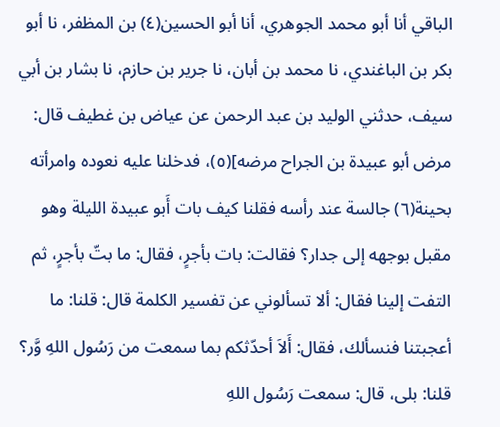الباقي أنا أبو محمد الجوهري، أنا أبو الحسين(٤) بن المظفر، نا أبو بكر بن الباغندي، نا محمد بن أبان، نا جرير بن حازم، نا بشار بن أبي سيف، حدثني الوليد بن عبد الرحمن عن عياض بن غطيف قال: مرض أبو عبيدة بن الجراح مرضه](٥)، فدخلنا عليه نعوده وامرأته بحينة(٦) جالسة عند رأسه فقلنا كيف بات أَبو عبيدة الليلة وهو مقبل بوجهه إلى جدار؟ فقالت: بات بأجرٍ، فقال: ما بتّ بأجرٍ، ثم التفت إلينا فقال: ألا تسألوني عن تفسير الكلمة قال: قلنا: ما أعجبتنا فنسألك، فقال: أَلاَ أحدّثكم بما سمعت من رَسُول اللهِ وَّر؟ قلنا: بلى، قال: سمعت رَسُول اللهِ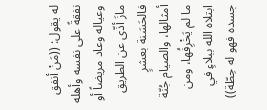له يقول: ((مَنْ أنفق نفقةً على نفسه وأهله وعياله وعاد مريضاً أو مازَ أذّى عن الطريق فالحَسَنة بعشرٍ أمثالها، والصيام جُنّة ما لم يَخْرِفُها، ومن ابتلاه الله ببلاءٍ في جسده فهو له حِطّة))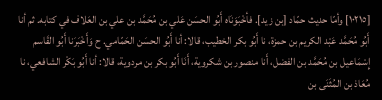[١٠٢١٥] وأمّا حدیث حمّاد [بن زيد]. فأخْبَوَنَاه أَبُو الحسَن عَلي بن مُحَمَّد بن علي بن العَلاف في كتابه. ثم أنا أَبُو مُحَمَّد عَبْد الكريم بن حمزة، نا أَبُو بكر الخطيب، قالا: أنا أَبُو الحسَن الحَمّامي. ح وَأَخْبَرَنا أَبُو القَاسم إِسْمَاعيل بن مُحَمَّد بن الفضل، أَنا منصور بن شكروية، أَنَا أَبُو بكر بن مردوية، قالا: أنا أَبُو بَكْر الشافعي، نا مُعَاذ بن المُثَنَى بن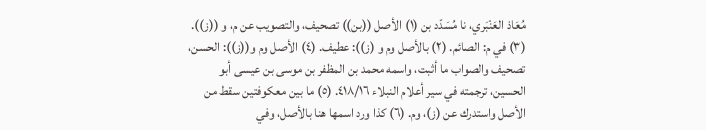مُعَاذ العَنْبَري، نا مُسَدّد بن (١) الأصل ((بن)) تصحيف، والتصويب عن م، و ((ز)). (٣) في م: الصائم. (٢) بالأصل وم و (ز)): عطيف. (٤) الأصل وم و((ز)): الحسن، تصحيف والصواب ما أثبت، واسمه محمد بن المظفر بن موسى بن عيسى أبو الحسين، ترجمته في سير أعلام النبلاء ٤١٨/١٦. (٥) ما بين معكوفتين سقط من الأصل واستدرك عن (ز)، وم. (٦) كذا ورد اسمها هنا بالأصل، وفي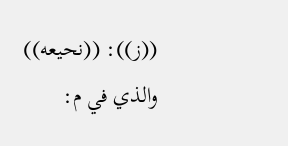((ز)): ((نحيعه)) والذي في م: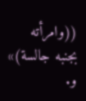((وامرأته بجنبه جالسة)» و.